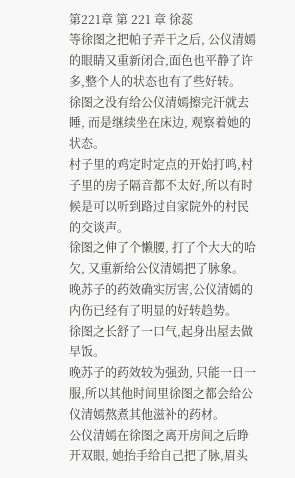第221章 第 221 章 徐蕊
等徐图之把帕子弄干之后, 公仪清嫣的眼睛又重新闭合,面色也平静了许多,整个人的状态也有了些好转。
徐图之没有给公仪清嫣擦完汗就去睡, 而是继续坐在床边, 观察着她的状态。
村子里的鸡定时定点的开始打鸣,村子里的房子隔音都不太好,所以有时候是可以听到路过自家院外的村民的交谈声。
徐图之伸了个懒腰, 打了个大大的哈欠, 又重新给公仪清嫣把了脉象。
晚苏子的药效确实厉害,公仪清嫣的内伤已经有了明显的好转趋势。
徐图之长舒了一口气,起身出屋去做早饭。
晚苏子的药效较为强劲, 只能一日一服,所以其他时间里徐图之都会给公仪清嫣熬煮其他滋补的药材。
公仪清嫣在徐图之离开房间之后睁开双眼, 她抬手给自己把了脉,眉头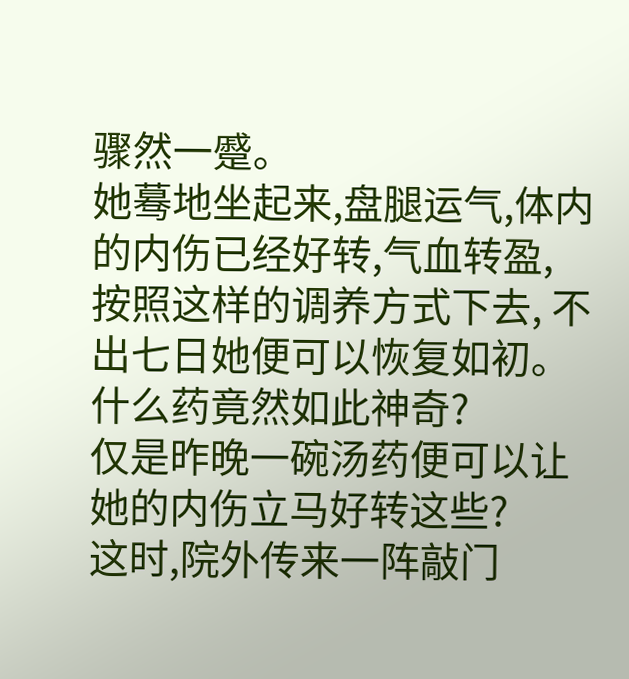骤然一蹙。
她蓦地坐起来,盘腿运气,体内的内伤已经好转,气血转盈, 按照这样的调养方式下去, 不出七日她便可以恢复如初。
什么药竟然如此神奇?
仅是昨晚一碗汤药便可以让她的内伤立马好转这些?
这时,院外传来一阵敲门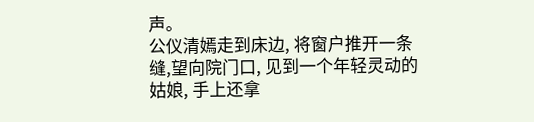声。
公仪清嫣走到床边, 将窗户推开一条缝,望向院门口, 见到一个年轻灵动的姑娘, 手上还拿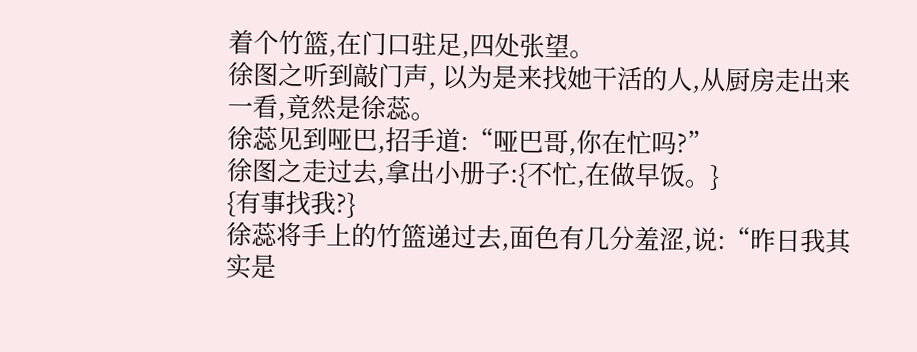着个竹篮,在门口驻足,四处张望。
徐图之听到敲门声, 以为是来找她干活的人,从厨房走出来一看,竟然是徐蕊。
徐蕊见到哑巴,招手道:“哑巴哥,你在忙吗?”
徐图之走过去,拿出小册子:{不忙,在做早饭。}
{有事找我?}
徐蕊将手上的竹篮递过去,面色有几分羞涩,说:“昨日我其实是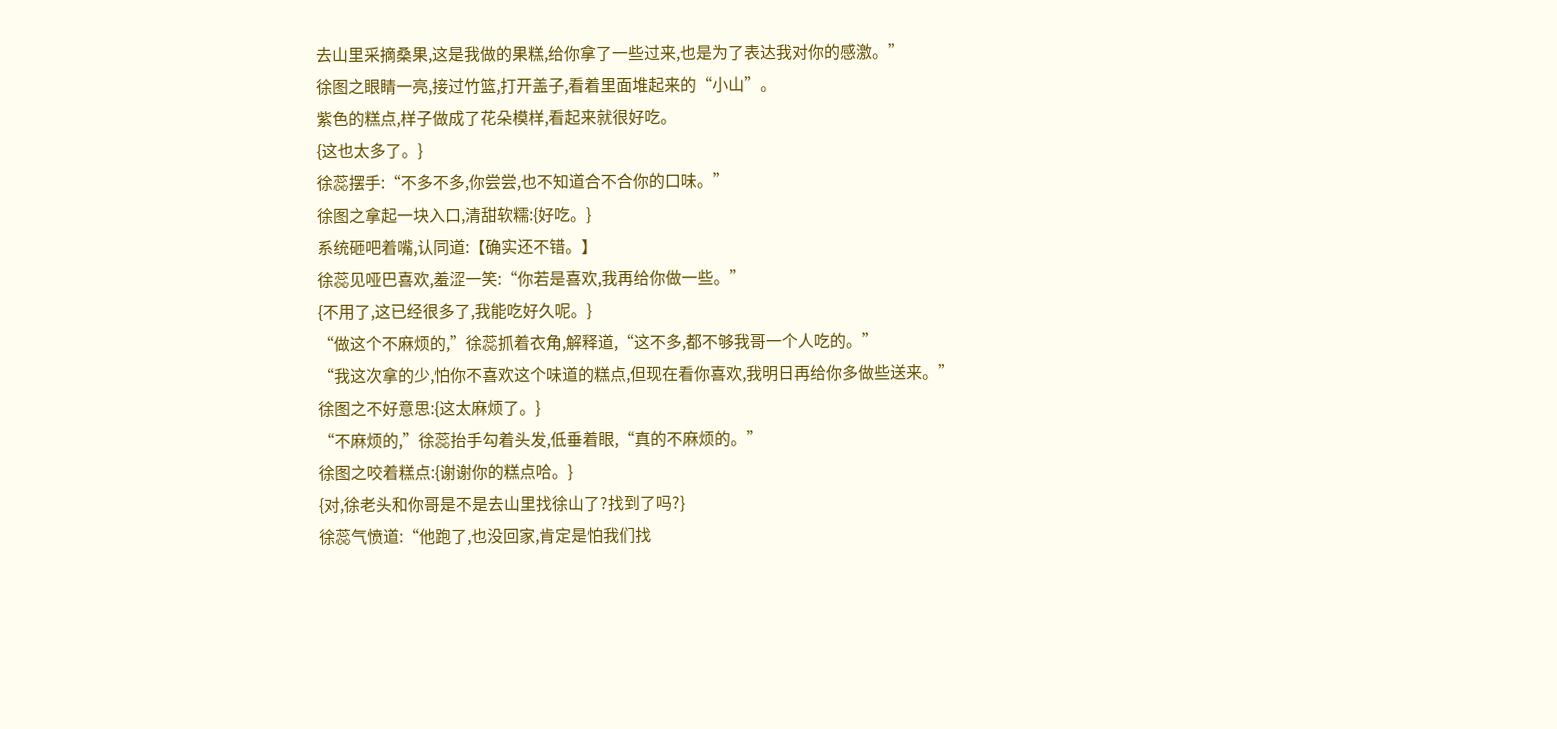去山里采摘桑果,这是我做的果糕,给你拿了一些过来,也是为了表达我对你的感激。”
徐图之眼睛一亮,接过竹篮,打开盖子,看着里面堆起来的“小山”。
紫色的糕点,样子做成了花朵模样,看起来就很好吃。
{这也太多了。}
徐蕊摆手:“不多不多,你尝尝,也不知道合不合你的口味。”
徐图之拿起一块入口,清甜软糯:{好吃。}
系统砸吧着嘴,认同道:【确实还不错。】
徐蕊见哑巴喜欢,羞涩一笑:“你若是喜欢,我再给你做一些。”
{不用了,这已经很多了,我能吃好久呢。}
“做这个不麻烦的,”徐蕊抓着衣角,解释道,“这不多,都不够我哥一个人吃的。”
“我这次拿的少,怕你不喜欢这个味道的糕点,但现在看你喜欢,我明日再给你多做些送来。”
徐图之不好意思:{这太麻烦了。}
“不麻烦的,”徐蕊抬手勾着头发,低垂着眼,“真的不麻烦的。”
徐图之咬着糕点:{谢谢你的糕点哈。}
{对,徐老头和你哥是不是去山里找徐山了?找到了吗?}
徐蕊气愤道:“他跑了,也没回家,肯定是怕我们找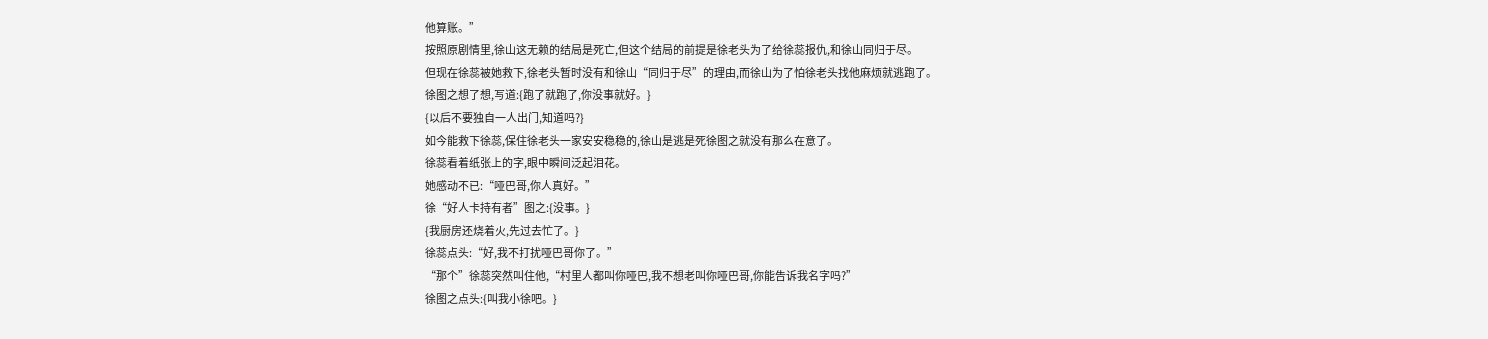他算账。”
按照原剧情里,徐山这无赖的结局是死亡,但这个结局的前提是徐老头为了给徐蕊报仇,和徐山同归于尽。
但现在徐蕊被她救下,徐老头暂时没有和徐山“同归于尽”的理由,而徐山为了怕徐老头找他麻烦就逃跑了。
徐图之想了想,写道:{跑了就跑了,你没事就好。}
{以后不要独自一人出门,知道吗?}
如今能救下徐蕊,保住徐老头一家安安稳稳的,徐山是逃是死徐图之就没有那么在意了。
徐蕊看着纸张上的字,眼中瞬间泛起泪花。
她感动不已:“哑巴哥,你人真好。”
徐“好人卡持有者”图之:{没事。}
{我厨房还烧着火,先过去忙了。}
徐蕊点头:“好,我不打扰哑巴哥你了。”
“那个”徐蕊突然叫住他,“村里人都叫你哑巴,我不想老叫你哑巴哥,你能告诉我名字吗?”
徐图之点头:{叫我小徐吧。}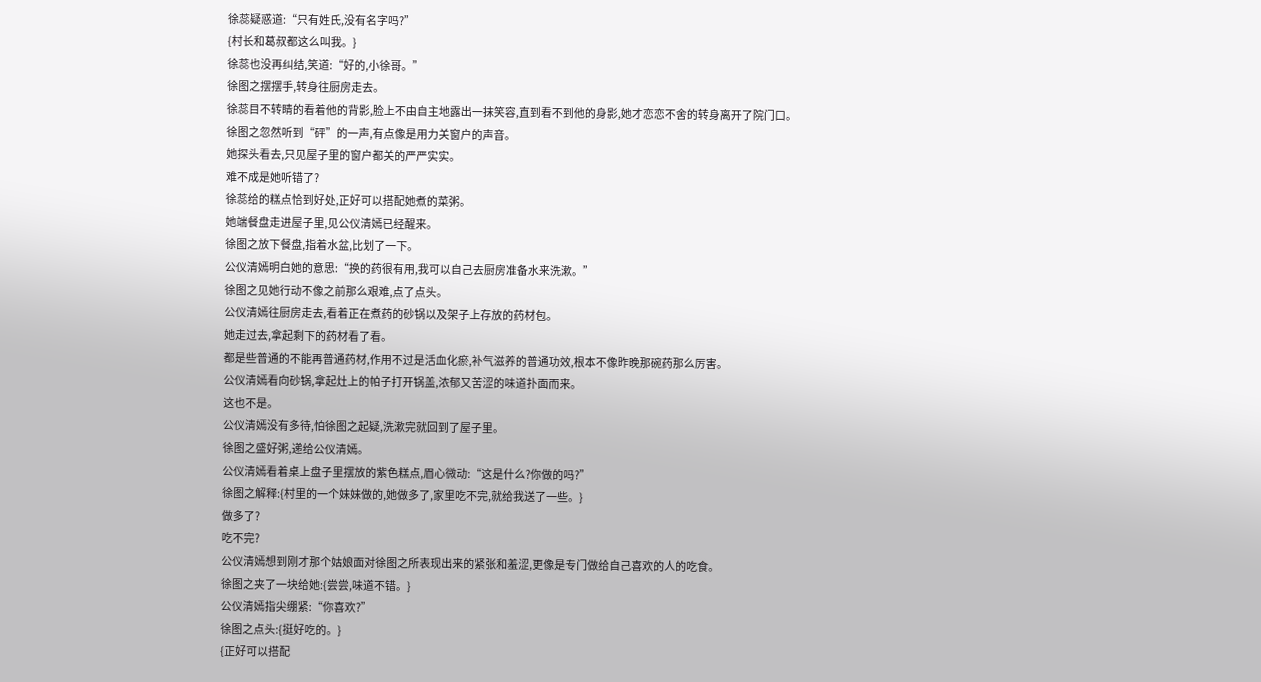徐蕊疑惑道:“只有姓氏,没有名字吗?”
{村长和葛叔都这么叫我。}
徐蕊也没再纠结,笑道:“好的,小徐哥。”
徐图之摆摆手,转身往厨房走去。
徐蕊目不转睛的看着他的背影,脸上不由自主地露出一抹笑容,直到看不到他的身影,她才恋恋不舍的转身离开了院门口。
徐图之忽然听到“砰”的一声,有点像是用力关窗户的声音。
她探头看去,只见屋子里的窗户都关的严严实实。
难不成是她听错了?
徐蕊给的糕点恰到好处,正好可以搭配她煮的菜粥。
她端餐盘走进屋子里,见公仪清嫣已经醒来。
徐图之放下餐盘,指着水盆,比划了一下。
公仪清嫣明白她的意思:“换的药很有用,我可以自己去厨房准备水来洗漱。”
徐图之见她行动不像之前那么艰难,点了点头。
公仪清嫣往厨房走去,看着正在煮药的砂锅以及架子上存放的药材包。
她走过去,拿起剩下的药材看了看。
都是些普通的不能再普通药材,作用不过是活血化瘀,补气滋养的普通功效,根本不像昨晚那碗药那么厉害。
公仪清嫣看向砂锅,拿起灶上的帕子打开锅盖,浓郁又苦涩的味道扑面而来。
这也不是。
公仪清嫣没有多待,怕徐图之起疑,洗漱完就回到了屋子里。
徐图之盛好粥,递给公仪清嫣。
公仪清嫣看着桌上盘子里摆放的紫色糕点,眉心微动:“这是什么?你做的吗?”
徐图之解释:{村里的一个妹妹做的,她做多了,家里吃不完,就给我送了一些。}
做多了?
吃不完?
公仪清嫣想到刚才那个姑娘面对徐图之所表现出来的紧张和羞涩,更像是专门做给自己喜欢的人的吃食。
徐图之夹了一块给她:{尝尝,味道不错。}
公仪清嫣指尖绷紧:“你喜欢?”
徐图之点头:{挺好吃的。}
{正好可以搭配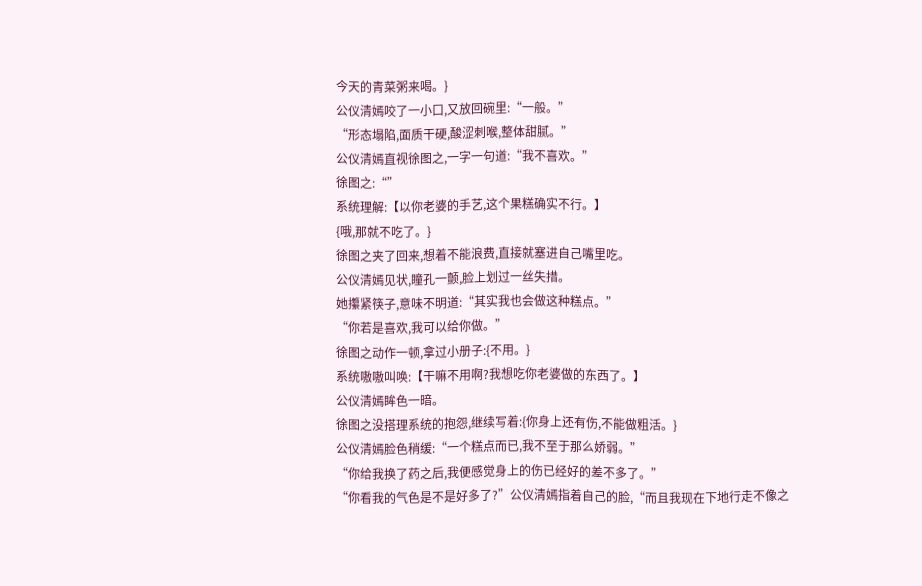今天的青菜粥来喝。}
公仪清嫣咬了一小口,又放回碗里:“一般。”
“形态塌陷,面质干硬,酸涩刺喉,整体甜腻。”
公仪清嫣直视徐图之,一字一句道:“我不喜欢。”
徐图之:“”
系统理解:【以你老婆的手艺,这个果糕确实不行。】
{哦,那就不吃了。}
徐图之夹了回来,想着不能浪费,直接就塞进自己嘴里吃。
公仪清嫣见状,瞳孔一颤,脸上划过一丝失措。
她攥紧筷子,意味不明道:“其实我也会做这种糕点。”
“你若是喜欢,我可以给你做。”
徐图之动作一顿,拿过小册子:{不用。}
系统嗷嗷叫唤:【干嘛不用啊?我想吃你老婆做的东西了。】
公仪清嫣眸色一暗。
徐图之没搭理系统的抱怨,继续写着:{你身上还有伤,不能做粗活。}
公仪清嫣脸色稍缓:“一个糕点而已,我不至于那么娇弱。”
“你给我换了药之后,我便感觉身上的伤已经好的差不多了。”
“你看我的气色是不是好多了?”公仪清嫣指着自己的脸,“而且我现在下地行走不像之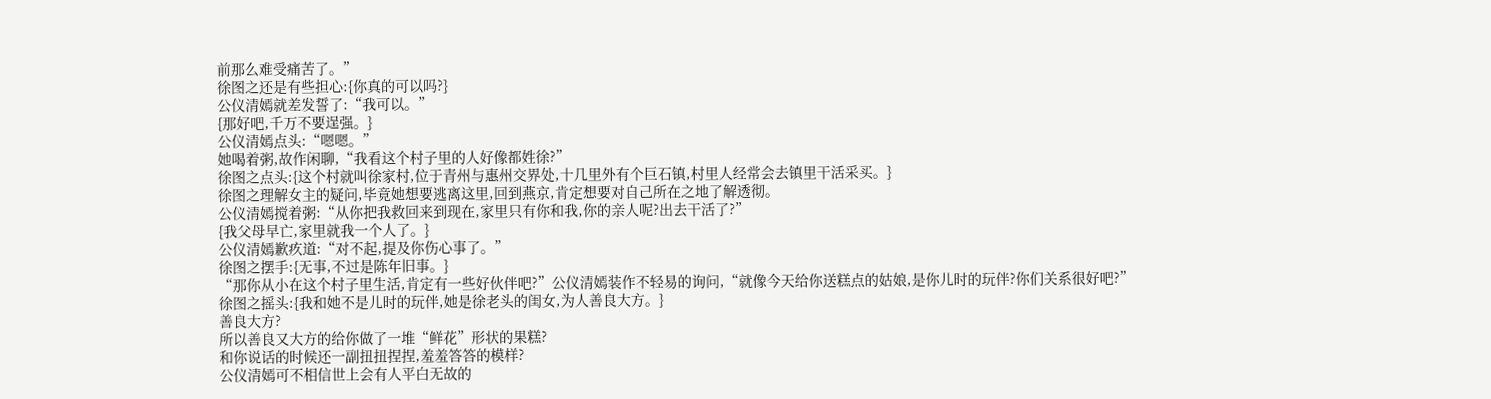前那么难受痛苦了。”
徐图之还是有些担心:{你真的可以吗?}
公仪清嫣就差发誓了:“我可以。”
{那好吧,千万不要逞强。}
公仪清嫣点头:“嗯嗯。”
她喝着粥,故作闲聊,“我看这个村子里的人好像都姓徐?”
徐图之点头:{这个村就叫徐家村,位于青州与惠州交界处,十几里外有个巨石镇,村里人经常会去镇里干活采买。}
徐图之理解女主的疑问,毕竟她想要逃离这里,回到燕京,肯定想要对自己所在之地了解透彻。
公仪清嫣搅着粥:“从你把我救回来到现在,家里只有你和我,你的亲人呢?出去干活了?”
{我父母早亡,家里就我一个人了。}
公仪清嫣歉疚道:“对不起,提及你伤心事了。”
徐图之摆手:{无事,不过是陈年旧事。}
“那你从小在这个村子里生活,肯定有一些好伙伴吧?”公仪清嫣装作不轻易的询问,“就像今天给你送糕点的姑娘,是你儿时的玩伴?你们关系很好吧?”
徐图之摇头:{我和她不是儿时的玩伴,她是徐老头的闺女,为人善良大方。}
善良大方?
所以善良又大方的给你做了一堆“鲜花”形状的果糕?
和你说话的时候还一副扭扭捏捏,羞羞答答的模样?
公仪清嫣可不相信世上会有人平白无故的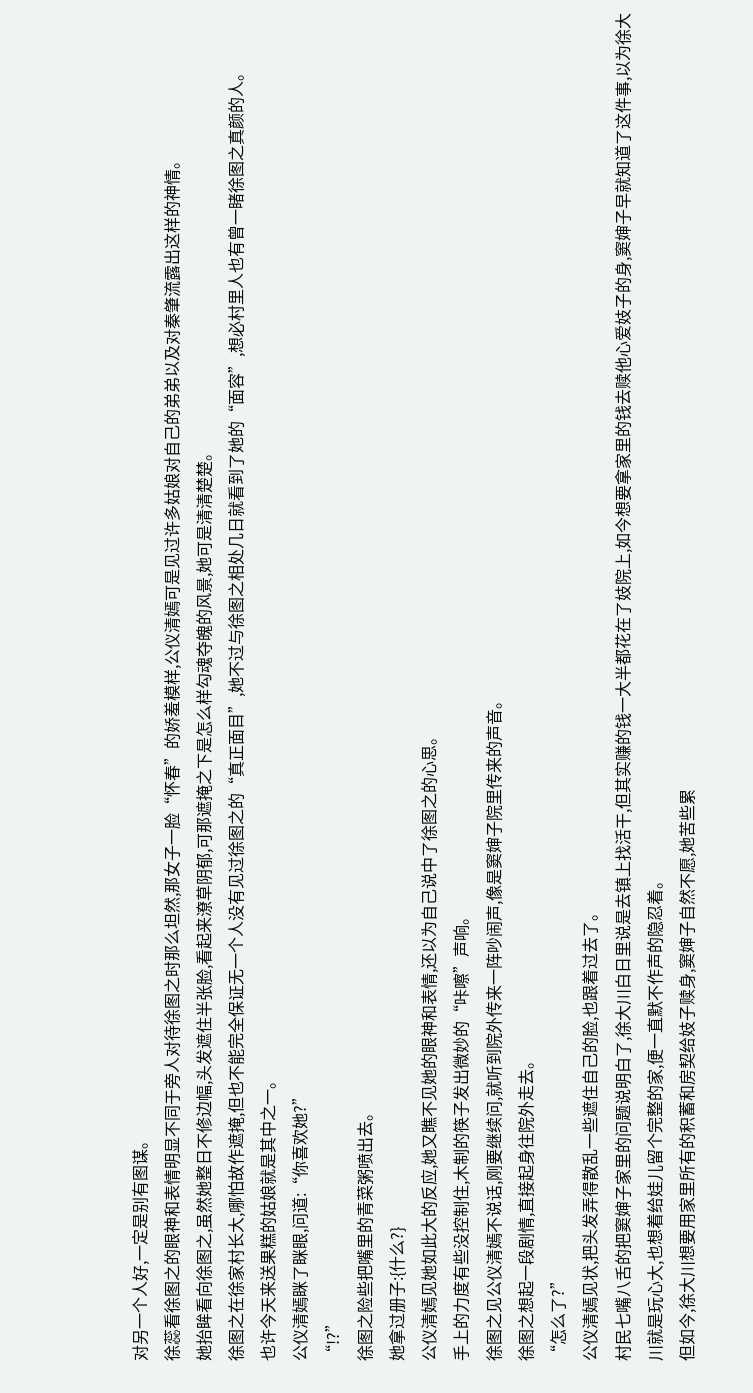对另一个人好,一定是别有图谋。
徐蕊看徐图之的眼神和表情明显不同于旁人对待徐图之时那么坦然,那女子一脸“怀春”的娇羞模样,公仪清嫣可是见过许多姑娘对自己的弟弟以及对秦肇流露出这样的神情。
她抬眸看向徐图之,虽然她整日不修边幅,头发遮住半张脸,看起来潦草阴郁,可那遮掩之下是怎么样勾魂夺魄的风景,她可是清清楚楚。
徐图之在徐家村长大,哪怕故作遮掩,但也不能完全保证无一个人没有见过徐图之的“真正面目”,她不过与徐图之相处几日就看到了她的“面容”,想必村里人也有曾一睹徐图之真颜的人。
也许今天来送果糕的姑娘就是其中之一。
公仪清嫣眯了眯眼,问道:“你喜欢她?”
“!?”
徐图之险些把嘴里的青菜粥喷出去。
她拿过册子:{什么?}
公仪清嫣见她如此大的反应,她又瞧不见她的眼神和表情,还以为自己说中了徐图之的心思。
手上的力度有些没控制住,木制的筷子发出微妙的“咔嚓”声响。
徐图之见公仪清嫣不说话,刚要继续问,就听到院外传来一阵吵闹声,像是窦婶子院里传来的声音。
徐图之想起一段剧情,直接起身往院外走去。
“怎么了?”
公仪清嫣见状,把头发弄得散乱一些遮住自己的脸,也跟着过去了。
村民七嘴八舌的把窦婶子家里的问题说明白了,徐大川白日里说是去镇上找活干,但其实赚的钱一大半都花在了妓院上,如今想要拿家里的钱去赎他心爱妓子的身,窦婶子早就知道了这件事,以为徐大川就是玩心大,也想着给娃儿留个完整的家,便一直默不作声的隐忍着。
但如今,徐大川想要用家里所有的积蓄和房契给妓子赎身,窦婶子自然不愿,她苦些累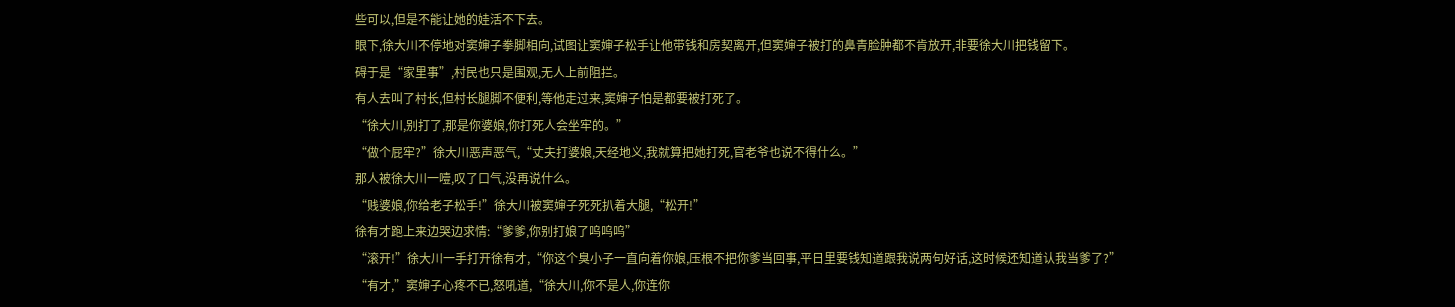些可以,但是不能让她的娃活不下去。
眼下,徐大川不停地对窦婶子拳脚相向,试图让窦婶子松手让他带钱和房契离开,但窦婶子被打的鼻青脸肿都不肯放开,非要徐大川把钱留下。
碍于是“家里事”,村民也只是围观,无人上前阻拦。
有人去叫了村长,但村长腿脚不便利,等他走过来,窦婶子怕是都要被打死了。
“徐大川,别打了,那是你婆娘,你打死人会坐牢的。”
“做个屁牢?”徐大川恶声恶气,“丈夫打婆娘,天经地义,我就算把她打死,官老爷也说不得什么。”
那人被徐大川一噎,叹了口气,没再说什么。
“贱婆娘,你给老子松手!”徐大川被窦婶子死死扒着大腿,“松开!”
徐有才跑上来边哭边求情:“爹爹,你别打娘了呜呜呜”
“滚开!”徐大川一手打开徐有才,“你这个臭小子一直向着你娘,压根不把你爹当回事,平日里要钱知道跟我说两句好话,这时候还知道认我当爹了?”
“有才,”窦婶子心疼不已,怒吼道,“徐大川,你不是人,你连你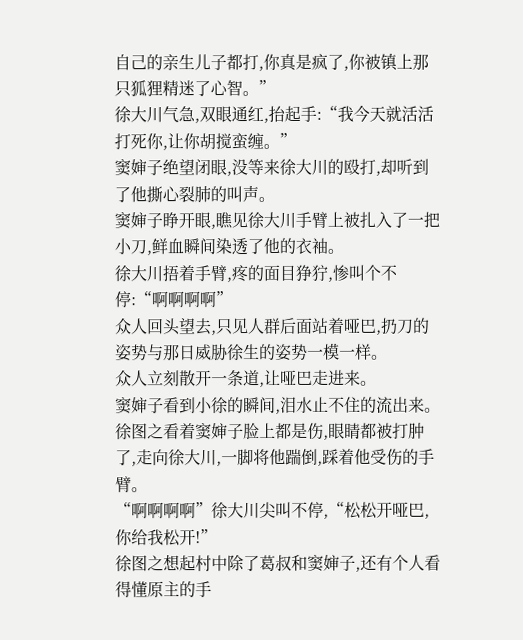自己的亲生儿子都打,你真是疯了,你被镇上那只狐狸精迷了心智。”
徐大川气急,双眼通红,抬起手:“我今天就活活打死你,让你胡搅蛮缠。”
窦婶子绝望闭眼,没等来徐大川的殴打,却听到了他撕心裂肺的叫声。
窦婶子睁开眼,瞧见徐大川手臂上被扎入了一把小刀,鲜血瞬间染透了他的衣袖。
徐大川捂着手臂,疼的面目狰狞,惨叫个不停:“啊啊啊啊”
众人回头望去,只见人群后面站着哑巴,扔刀的姿势与那日威胁徐生的姿势一模一样。
众人立刻散开一条道,让哑巴走进来。
窦婶子看到小徐的瞬间,泪水止不住的流出来。
徐图之看着窦婶子脸上都是伤,眼睛都被打肿了,走向徐大川,一脚将他踹倒,踩着他受伤的手臂。
“啊啊啊啊”徐大川尖叫不停,“松松开哑巴,你给我松开!”
徐图之想起村中除了葛叔和窦婶子,还有个人看得懂原主的手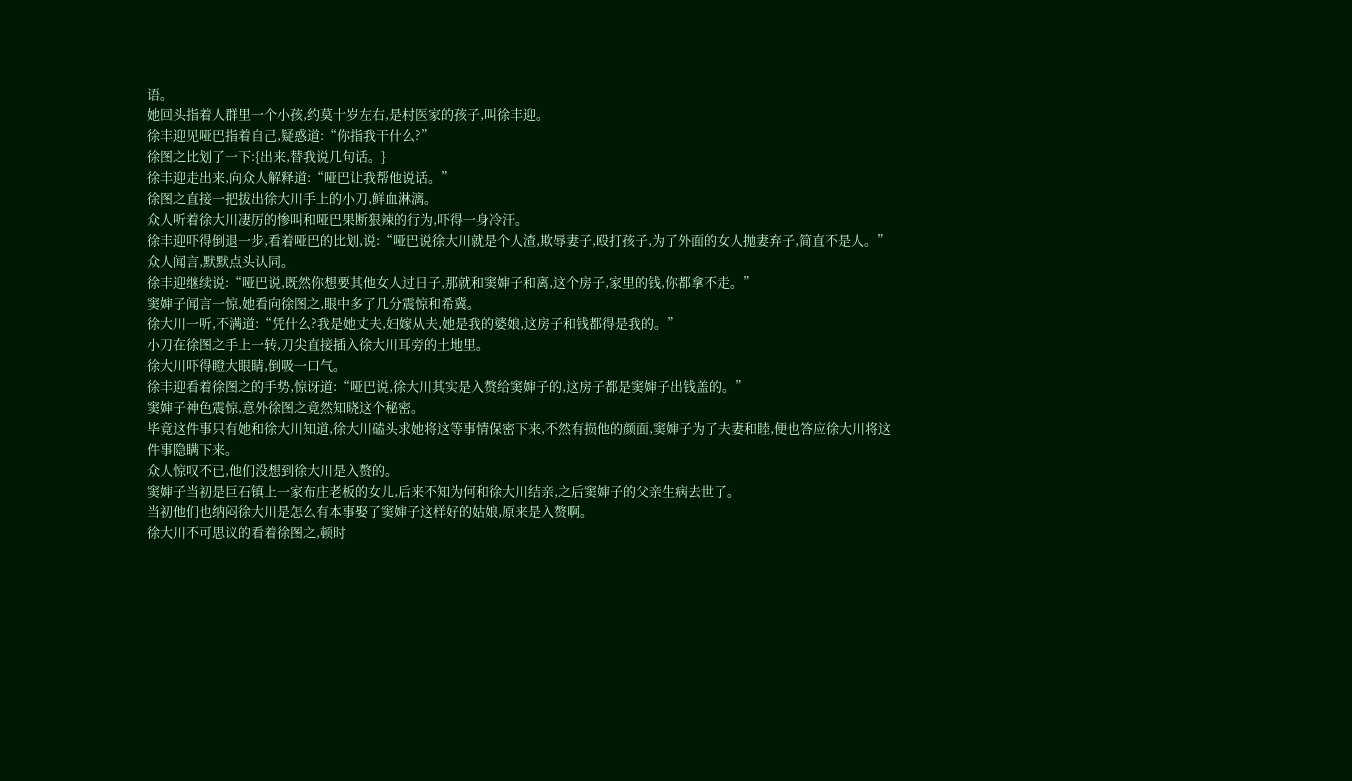语。
她回头指着人群里一个小孩,约莫十岁左右,是村医家的孩子,叫徐丰迎。
徐丰迎见哑巴指着自己,疑惑道:“你指我干什么?”
徐图之比划了一下:{出来,替我说几句话。}
徐丰迎走出来,向众人解释道:“哑巴让我帮他说话。”
徐图之直接一把拔出徐大川手上的小刀,鲜血淋漓。
众人听着徐大川凄厉的惨叫和哑巴果断狠辣的行为,吓得一身冷汗。
徐丰迎吓得倒退一步,看着哑巴的比划,说:“哑巴说徐大川就是个人渣,欺辱妻子,殴打孩子,为了外面的女人抛妻弃子,简直不是人。”
众人闻言,默默点头认同。
徐丰迎继续说:“哑巴说,既然你想要其他女人过日子,那就和窦婶子和离,这个房子,家里的钱,你都拿不走。”
窦婶子闻言一惊,她看向徐图之,眼中多了几分震惊和希冀。
徐大川一听,不满道:“凭什么?我是她丈夫,妇嫁从夫,她是我的婆娘,这房子和钱都得是我的。”
小刀在徐图之手上一转,刀尖直接插入徐大川耳旁的土地里。
徐大川吓得瞪大眼睛,倒吸一口气。
徐丰迎看着徐图之的手势,惊讶道:“哑巴说,徐大川其实是入赘给窦婶子的,这房子都是窦婶子出钱盖的。”
窦婶子神色震惊,意外徐图之竟然知晓这个秘密。
毕竟这件事只有她和徐大川知道,徐大川磕头求她将这等事情保密下来,不然有损他的颜面,窦婶子为了夫妻和睦,便也答应徐大川将这件事隐瞒下来。
众人惊叹不已,他们没想到徐大川是入赘的。
窦婶子当初是巨石镇上一家布庄老板的女儿,后来不知为何和徐大川结亲,之后窦婶子的父亲生病去世了。
当初他们也纳闷徐大川是怎么有本事娶了窦婶子这样好的姑娘,原来是入赘啊。
徐大川不可思议的看着徐图之,顿时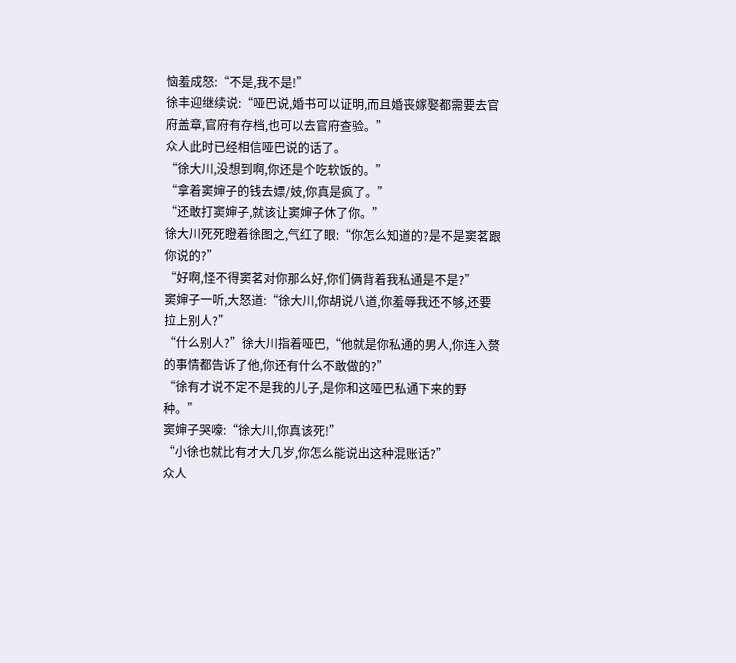恼羞成怒:“不是,我不是!”
徐丰迎继续说:“哑巴说,婚书可以证明,而且婚丧嫁娶都需要去官府盖章,官府有存档,也可以去官府查验。”
众人此时已经相信哑巴说的话了。
“徐大川,没想到啊,你还是个吃软饭的。”
“拿着窦婶子的钱去嫖/妓,你真是疯了。”
“还敢打窦婶子,就该让窦婶子休了你。”
徐大川死死瞪着徐图之,气红了眼:“你怎么知道的?是不是窦茗跟你说的?”
“好啊,怪不得窦茗对你那么好,你们俩背着我私通是不是?”
窦婶子一听,大怒道:“徐大川,你胡说八道,你羞辱我还不够,还要拉上别人?”
“什么别人?”徐大川指着哑巴,“他就是你私通的男人,你连入赘的事情都告诉了他,你还有什么不敢做的?”
“徐有才说不定不是我的儿子,是你和这哑巴私通下来的野种。”
窦婶子哭嚎:“徐大川,你真该死!”
“小徐也就比有才大几岁,你怎么能说出这种混账话?”
众人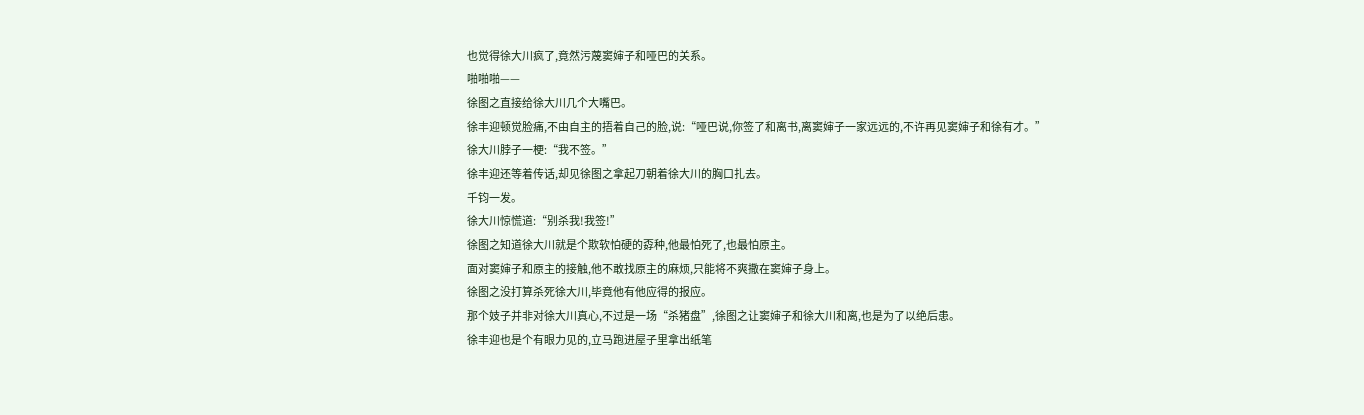也觉得徐大川疯了,竟然污蔑窦婶子和哑巴的关系。
啪啪啪——
徐图之直接给徐大川几个大嘴巴。
徐丰迎顿觉脸痛,不由自主的捂着自己的脸,说:“哑巴说,你签了和离书,离窦婶子一家远远的,不许再见窦婶子和徐有才。”
徐大川脖子一梗:“我不签。”
徐丰迎还等着传话,却见徐图之拿起刀朝着徐大川的胸口扎去。
千钧一发。
徐大川惊慌道:“别杀我!我签!”
徐图之知道徐大川就是个欺软怕硬的孬种,他最怕死了,也最怕原主。
面对窦婶子和原主的接触,他不敢找原主的麻烦,只能将不爽撒在窦婶子身上。
徐图之没打算杀死徐大川,毕竟他有他应得的报应。
那个妓子并非对徐大川真心,不过是一场“杀猪盘”,徐图之让窦婶子和徐大川和离,也是为了以绝后患。
徐丰迎也是个有眼力见的,立马跑进屋子里拿出纸笔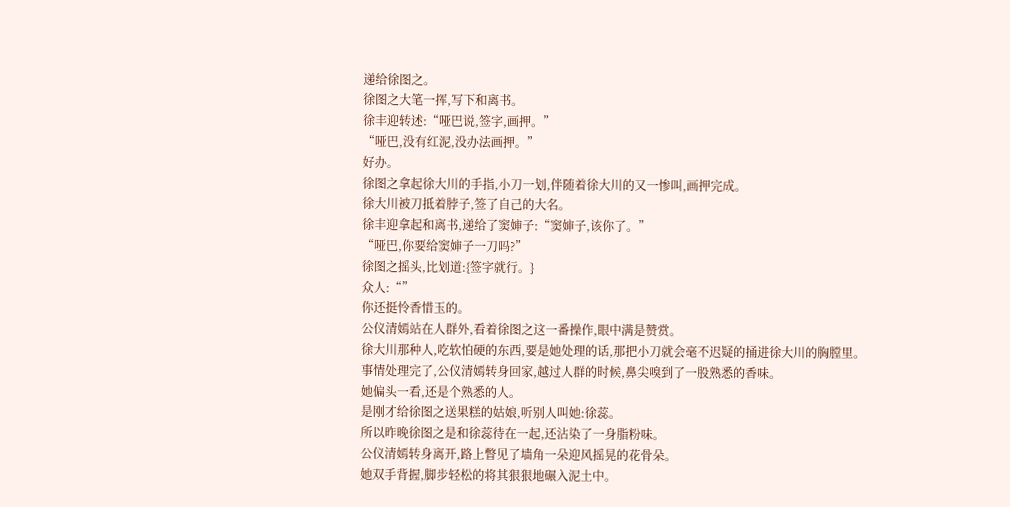递给徐图之。
徐图之大笔一挥,写下和离书。
徐丰迎转述:“哑巴说,签字,画押。”
“哑巴,没有红泥,没办法画押。”
好办。
徐图之拿起徐大川的手指,小刀一划,伴随着徐大川的又一惨叫,画押完成。
徐大川被刀抵着脖子,签了自己的大名。
徐丰迎拿起和离书,递给了窦婶子:“窦婶子,该你了。”
“哑巴,你要给窦婶子一刀吗?”
徐图之摇头,比划道:{签字就行。}
众人:“”
你还挺怜香惜玉的。
公仪清嫣站在人群外,看着徐图之这一番操作,眼中满是赞赏。
徐大川那种人,吃软怕硬的东西,要是她处理的话,那把小刀就会毫不迟疑的捅进徐大川的胸膛里。
事情处理完了,公仪清嫣转身回家,越过人群的时候,鼻尖嗅到了一股熟悉的香味。
她偏头一看,还是个熟悉的人。
是刚才给徐图之送果糕的姑娘,听别人叫她:徐蕊。
所以昨晚徐图之是和徐蕊待在一起,还沾染了一身脂粉味。
公仪清嫣转身离开,路上瞥见了墙角一朵迎风摇晃的花骨朵。
她双手背握,脚步轻松的将其狠狠地碾入泥土中。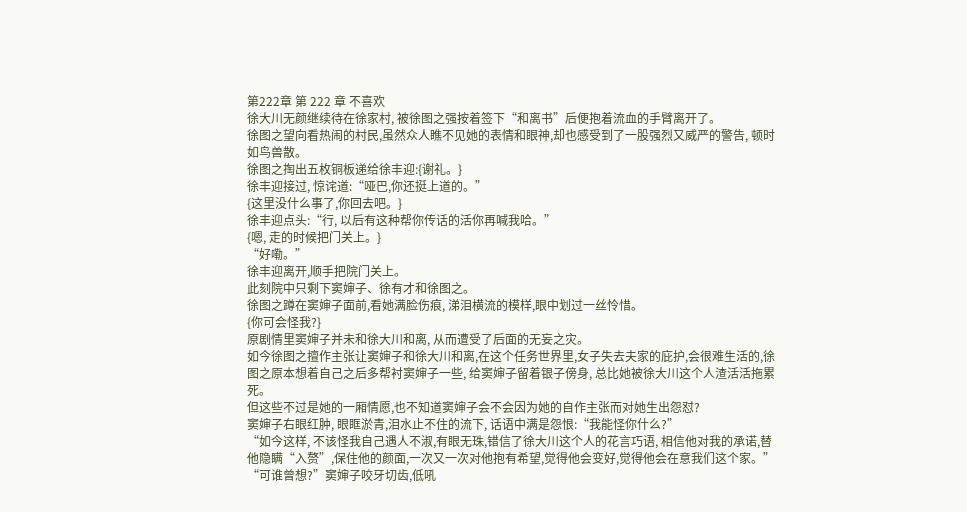第222章 第 222 章 不喜欢
徐大川无颜继续待在徐家村, 被徐图之强按着签下“和离书”后便抱着流血的手臂离开了。
徐图之望向看热闹的村民,虽然众人瞧不见她的表情和眼神,却也感受到了一股强烈又威严的警告, 顿时如鸟兽散。
徐图之掏出五枚铜板递给徐丰迎:{谢礼。}
徐丰迎接过, 惊诧道:“哑巴,你还挺上道的。”
{这里没什么事了,你回去吧。}
徐丰迎点头:“行, 以后有这种帮你传话的活你再喊我哈。”
{嗯, 走的时候把门关上。}
“好嘞。”
徐丰迎离开,顺手把院门关上。
此刻院中只剩下窦婶子、徐有才和徐图之。
徐图之蹲在窦婶子面前,看她满脸伤痕, 涕泪横流的模样,眼中划过一丝怜惜。
{你可会怪我?}
原剧情里窦婶子并未和徐大川和离, 从而遭受了后面的无妄之灾。
如今徐图之擅作主张让窦婶子和徐大川和离,在这个任务世界里,女子失去夫家的庇护,会很难生活的,徐图之原本想着自己之后多帮衬窦婶子一些, 给窦婶子留着银子傍身, 总比她被徐大川这个人渣活活拖累死。
但这些不过是她的一厢情愿,也不知道窦婶子会不会因为她的自作主张而对她生出怨怼?
窦婶子右眼红肿, 眼眶淤青,泪水止不住的流下, 话语中满是怨恨:“我能怪你什么?”
“如今这样, 不该怪我自己遇人不淑,有眼无珠,错信了徐大川这个人的花言巧语, 相信他对我的承诺,替他隐瞒“入赘”,保住他的颜面,一次又一次对他抱有希望,觉得他会变好,觉得他会在意我们这个家。”
“可谁曾想?”窦婶子咬牙切齿,低吼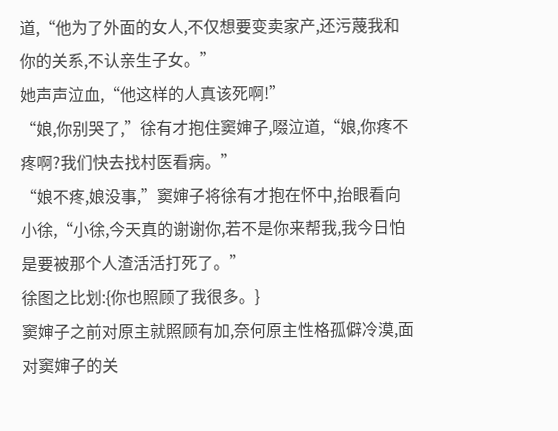道,“他为了外面的女人,不仅想要变卖家产,还污蔑我和你的关系,不认亲生子女。”
她声声泣血,“他这样的人真该死啊!”
“娘,你别哭了,”徐有才抱住窦婶子,啜泣道,“娘,你疼不疼啊?我们快去找村医看病。”
“娘不疼,娘没事,”窦婶子将徐有才抱在怀中,抬眼看向小徐,“小徐,今天真的谢谢你,若不是你来帮我,我今日怕是要被那个人渣活活打死了。”
徐图之比划:{你也照顾了我很多。}
窦婶子之前对原主就照顾有加,奈何原主性格孤僻冷漠,面对窦婶子的关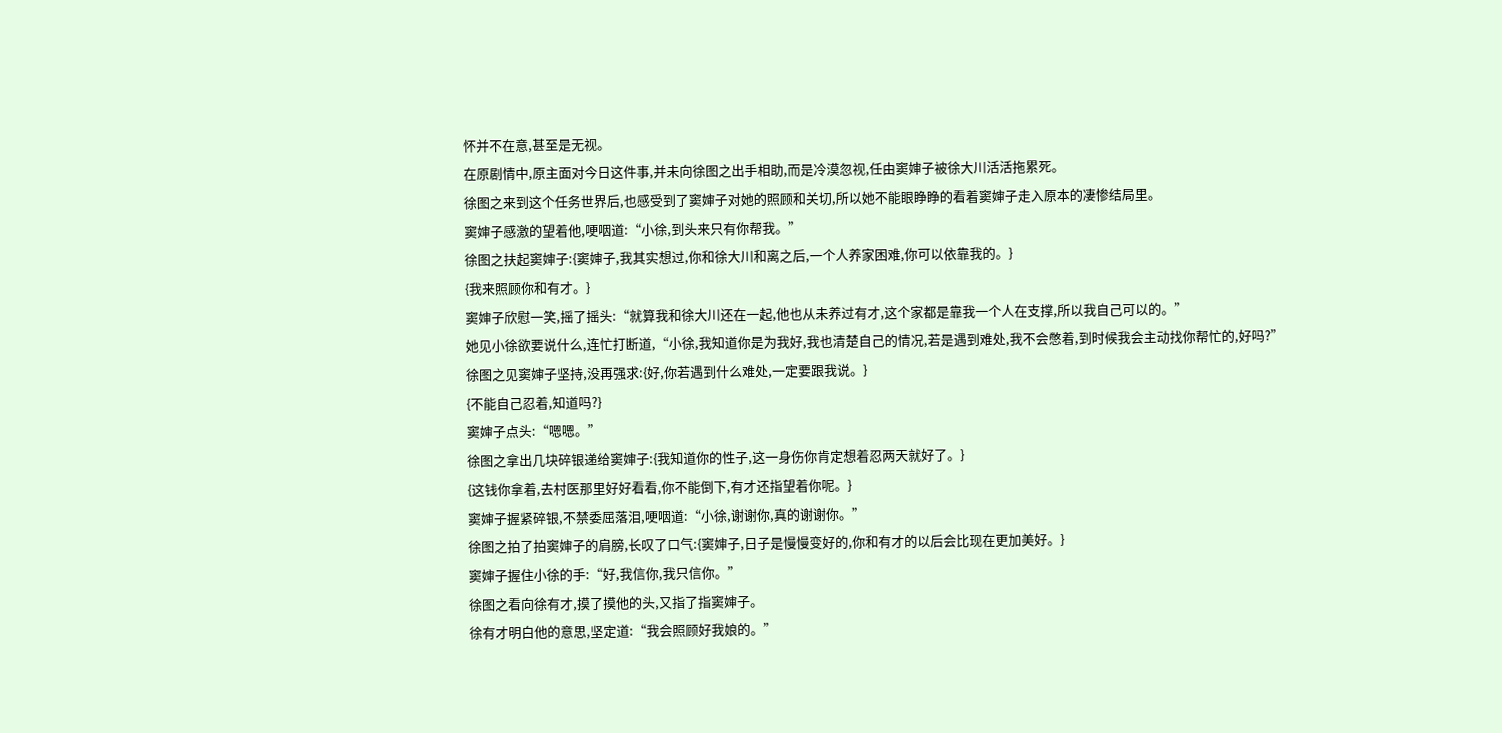怀并不在意,甚至是无视。
在原剧情中,原主面对今日这件事,并未向徐图之出手相助,而是冷漠忽视,任由窦婶子被徐大川活活拖累死。
徐图之来到这个任务世界后,也感受到了窦婶子对她的照顾和关切,所以她不能眼睁睁的看着窦婶子走入原本的凄惨结局里。
窦婶子感激的望着他,哽咽道:“小徐,到头来只有你帮我。”
徐图之扶起窦婶子:{窦婶子,我其实想过,你和徐大川和离之后,一个人养家困难,你可以依靠我的。}
{我来照顾你和有才。}
窦婶子欣慰一笑,摇了摇头:“就算我和徐大川还在一起,他也从未养过有才,这个家都是靠我一个人在支撑,所以我自己可以的。”
她见小徐欲要说什么,连忙打断道,“小徐,我知道你是为我好,我也清楚自己的情况,若是遇到难处,我不会憋着,到时候我会主动找你帮忙的,好吗?”
徐图之见窦婶子坚持,没再强求:{好,你若遇到什么难处,一定要跟我说。}
{不能自己忍着,知道吗?}
窦婶子点头:“嗯嗯。”
徐图之拿出几块碎银递给窦婶子:{我知道你的性子,这一身伤你肯定想着忍两天就好了。}
{这钱你拿着,去村医那里好好看看,你不能倒下,有才还指望着你呢。}
窦婶子握紧碎银,不禁委屈落泪,哽咽道:“小徐,谢谢你,真的谢谢你。”
徐图之拍了拍窦婶子的肩膀,长叹了口气:{窦婶子,日子是慢慢变好的,你和有才的以后会比现在更加美好。}
窦婶子握住小徐的手:“好,我信你,我只信你。”
徐图之看向徐有才,摸了摸他的头,又指了指窦婶子。
徐有才明白他的意思,坚定道:“我会照顾好我娘的。”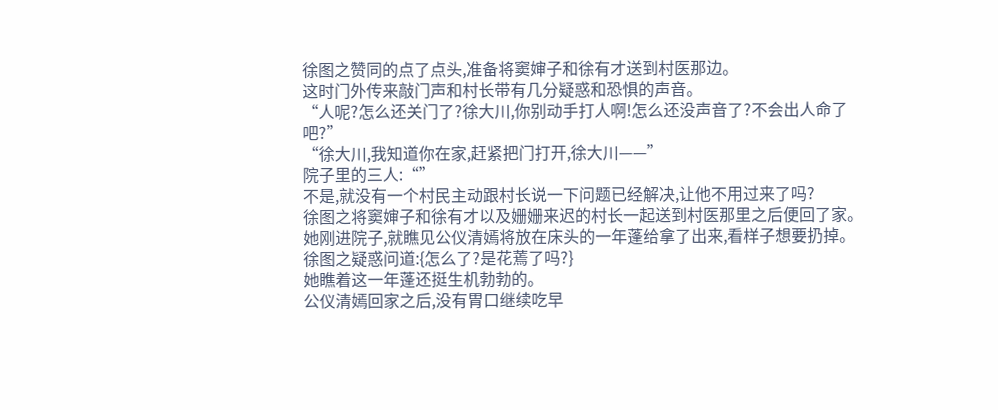徐图之赞同的点了点头,准备将窦婶子和徐有才送到村医那边。
这时门外传来敲门声和村长带有几分疑惑和恐惧的声音。
“人呢?怎么还关门了?徐大川,你别动手打人啊!怎么还没声音了?不会出人命了吧?”
“徐大川,我知道你在家,赶紧把门打开,徐大川——”
院子里的三人:“”
不是,就没有一个村民主动跟村长说一下问题已经解决,让他不用过来了吗?
徐图之将窦婶子和徐有才以及姗姗来迟的村长一起送到村医那里之后便回了家。
她刚进院子,就瞧见公仪清嫣将放在床头的一年蓬给拿了出来,看样子想要扔掉。
徐图之疑惑问道:{怎么了?是花蔫了吗?}
她瞧着这一年蓬还挺生机勃勃的。
公仪清嫣回家之后,没有胃口继续吃早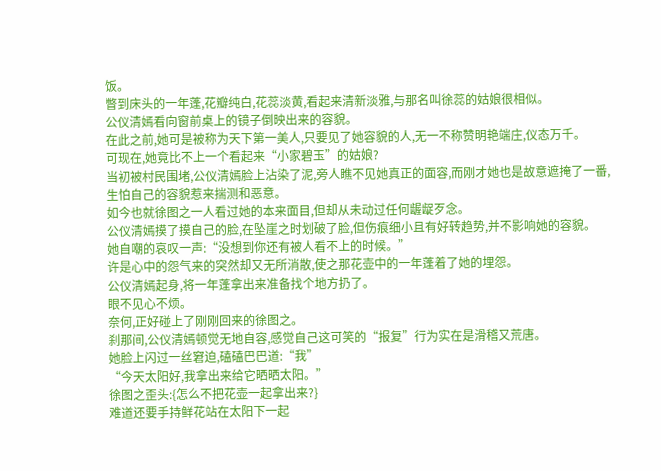饭。
瞥到床头的一年蓬,花瓣纯白,花蕊淡黄,看起来清新淡雅,与那名叫徐蕊的姑娘很相似。
公仪清嫣看向窗前桌上的镜子倒映出来的容貌。
在此之前,她可是被称为天下第一美人,只要见了她容貌的人,无一不称赞明艳端庄,仪态万千。
可现在,她竟比不上一个看起来“小家碧玉”的姑娘?
当初被村民围堵,公仪清嫣脸上沾染了泥,旁人瞧不见她真正的面容,而刚才她也是故意遮掩了一番,生怕自己的容貌惹来揣测和恶意。
如今也就徐图之一人看过她的本来面目,但却从未动过任何龌龊歹念。
公仪清嫣摸了摸自己的脸,在坠崖之时划破了脸,但伤痕细小且有好转趋势,并不影响她的容貌。
她自嘲的哀叹一声:“没想到你还有被人看不上的时候。”
许是心中的怨气来的突然却又无所消散,使之那花壶中的一年蓬着了她的埋怨。
公仪清嫣起身,将一年蓬拿出来准备找个地方扔了。
眼不见心不烦。
奈何,正好碰上了刚刚回来的徐图之。
刹那间,公仪清嫣顿觉无地自容,感觉自己这可笑的“报复”行为实在是滑稽又荒唐。
她脸上闪过一丝窘迫,磕磕巴巴道:“我”
“今天太阳好,我拿出来给它晒晒太阳。”
徐图之歪头:{怎么不把花壶一起拿出来?}
难道还要手持鲜花站在太阳下一起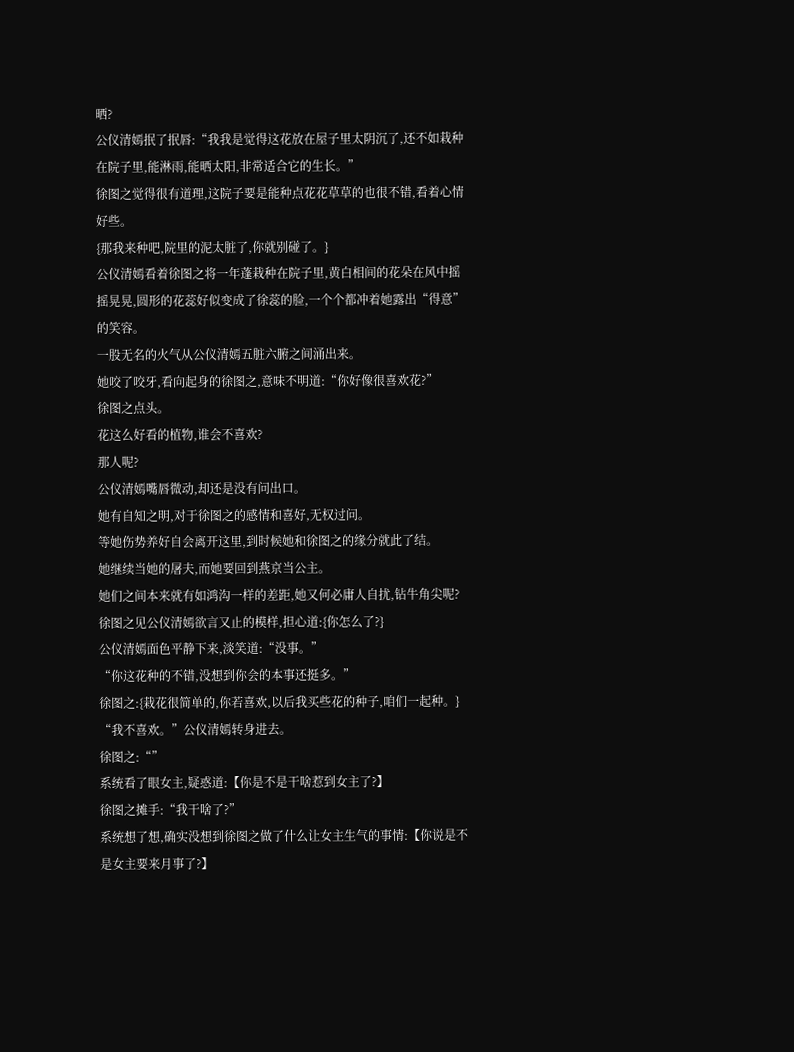晒?
公仪清嫣抿了抿唇:“我我是觉得这花放在屋子里太阴沉了,还不如栽种在院子里,能淋雨,能晒太阳,非常适合它的生长。”
徐图之觉得很有道理,这院子要是能种点花花草草的也很不错,看着心情好些。
{那我来种吧,院里的泥太脏了,你就别碰了。}
公仪清嫣看着徐图之将一年蓬栽种在院子里,黄白相间的花朵在风中摇摇晃晃,圆形的花蕊好似变成了徐蕊的脸,一个个都冲着她露出“得意”的笑容。
一股无名的火气从公仪清嫣五脏六腑之间涌出来。
她咬了咬牙,看向起身的徐图之,意味不明道:“你好像很喜欢花?”
徐图之点头。
花这么好看的植物,谁会不喜欢?
那人呢?
公仪清嫣嘴唇微动,却还是没有问出口。
她有自知之明,对于徐图之的感情和喜好,无权过问。
等她伤势养好自会离开这里,到时候她和徐图之的缘分就此了结。
她继续当她的屠夫,而她要回到燕京当公主。
她们之间本来就有如鸿沟一样的差距,她又何必庸人自扰,钻牛角尖呢?
徐图之见公仪清嫣欲言又止的模样,担心道:{你怎么了?}
公仪清嫣面色平静下来,淡笑道:“没事。”
“你这花种的不错,没想到你会的本事还挺多。”
徐图之:{栽花很简单的,你若喜欢,以后我买些花的种子,咱们一起种。}
“我不喜欢。”公仪清嫣转身进去。
徐图之:“”
系统看了眼女主,疑惑道:【你是不是干啥惹到女主了?】
徐图之摊手:“我干啥了?”
系统想了想,确实没想到徐图之做了什么让女主生气的事情:【你说是不是女主要来月事了?】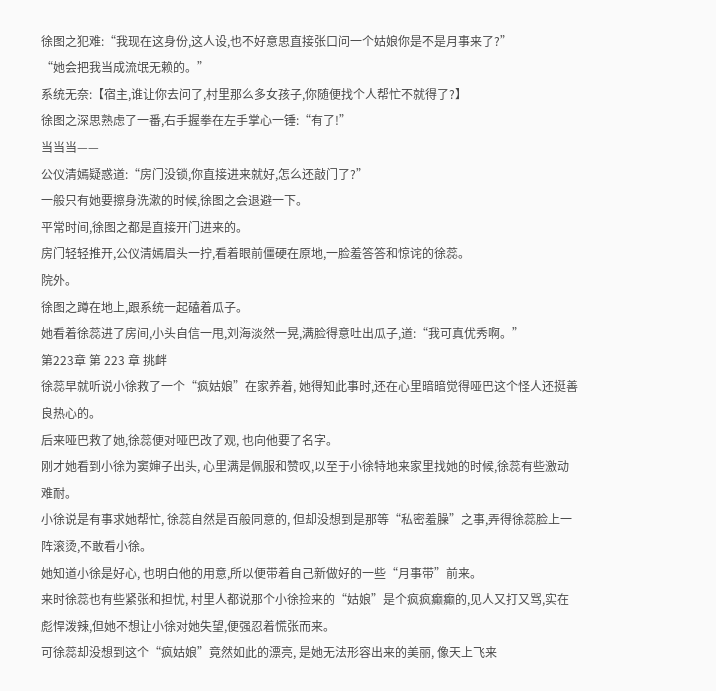徐图之犯难:“我现在这身份,这人设,也不好意思直接张口问一个姑娘你是不是月事来了?”
“她会把我当成流氓无赖的。”
系统无奈:【宿主,谁让你去问了,村里那么多女孩子,你随便找个人帮忙不就得了?】
徐图之深思熟虑了一番,右手握拳在左手掌心一锤:“有了!”
当当当——
公仪清嫣疑惑道:“房门没锁,你直接进来就好,怎么还敲门了?”
一般只有她要擦身洗漱的时候,徐图之会退避一下。
平常时间,徐图之都是直接开门进来的。
房门轻轻推开,公仪清嫣眉头一拧,看着眼前僵硬在原地,一脸羞答答和惊诧的徐蕊。
院外。
徐图之蹲在地上,跟系统一起磕着瓜子。
她看着徐蕊进了房间,小头自信一甩,刘海淡然一晃,满脸得意吐出瓜子,道:“我可真优秀啊。”
第223章 第 223 章 挑衅
徐蕊早就听说小徐救了一个“疯姑娘”在家养着, 她得知此事时,还在心里暗暗觉得哑巴这个怪人还挺善良热心的。
后来哑巴救了她,徐蕊便对哑巴改了观, 也向他要了名字。
刚才她看到小徐为窦婶子出头, 心里满是佩服和赞叹,以至于小徐特地来家里找她的时候,徐蕊有些激动难耐。
小徐说是有事求她帮忙, 徐蕊自然是百般同意的, 但却没想到是那等“私密羞臊”之事,弄得徐蕊脸上一阵滚烫,不敢看小徐。
她知道小徐是好心, 也明白他的用意,所以便带着自己新做好的一些“月事带”前来。
来时徐蕊也有些紧张和担忧, 村里人都说那个小徐捡来的“姑娘”是个疯疯癫癫的,见人又打又骂,实在彪悍泼辣,但她不想让小徐对她失望,便强忍着慌张而来。
可徐蕊却没想到这个“疯姑娘”竟然如此的漂亮, 是她无法形容出来的美丽, 像天上飞来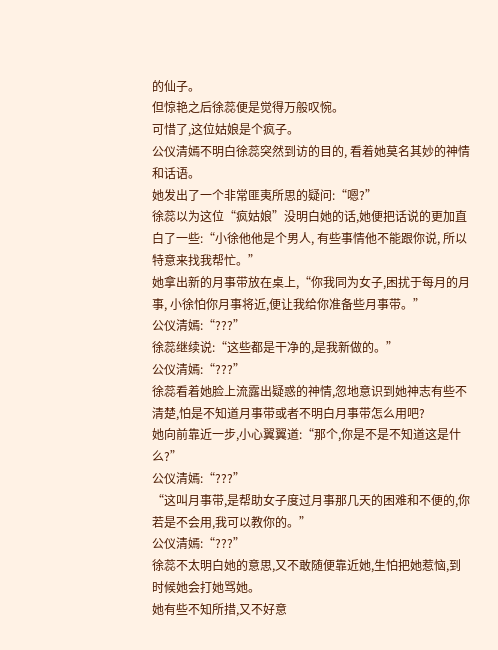的仙子。
但惊艳之后徐蕊便是觉得万般叹惋。
可惜了,这位姑娘是个疯子。
公仪清嫣不明白徐蕊突然到访的目的, 看着她莫名其妙的神情和话语。
她发出了一个非常匪夷所思的疑问:“嗯?”
徐蕊以为这位“疯姑娘”没明白她的话,她便把话说的更加直白了一些:“小徐他他是个男人, 有些事情他不能跟你说, 所以特意来找我帮忙。”
她拿出新的月事带放在桌上,“你我同为女子,困扰于每月的月事, 小徐怕你月事将近,便让我给你准备些月事带。”
公仪清嫣:“???”
徐蕊继续说:“这些都是干净的,是我新做的。”
公仪清嫣:“???”
徐蕊看着她脸上流露出疑惑的神情,忽地意识到她神志有些不清楚,怕是不知道月事带或者不明白月事带怎么用吧?
她向前靠近一步,小心翼翼道:“那个,你是不是不知道这是什么?”
公仪清嫣:“???”
“这叫月事带,是帮助女子度过月事那几天的困难和不便的,你若是不会用,我可以教你的。”
公仪清嫣:“???”
徐蕊不太明白她的意思,又不敢随便靠近她,生怕把她惹恼,到时候她会打她骂她。
她有些不知所措,又不好意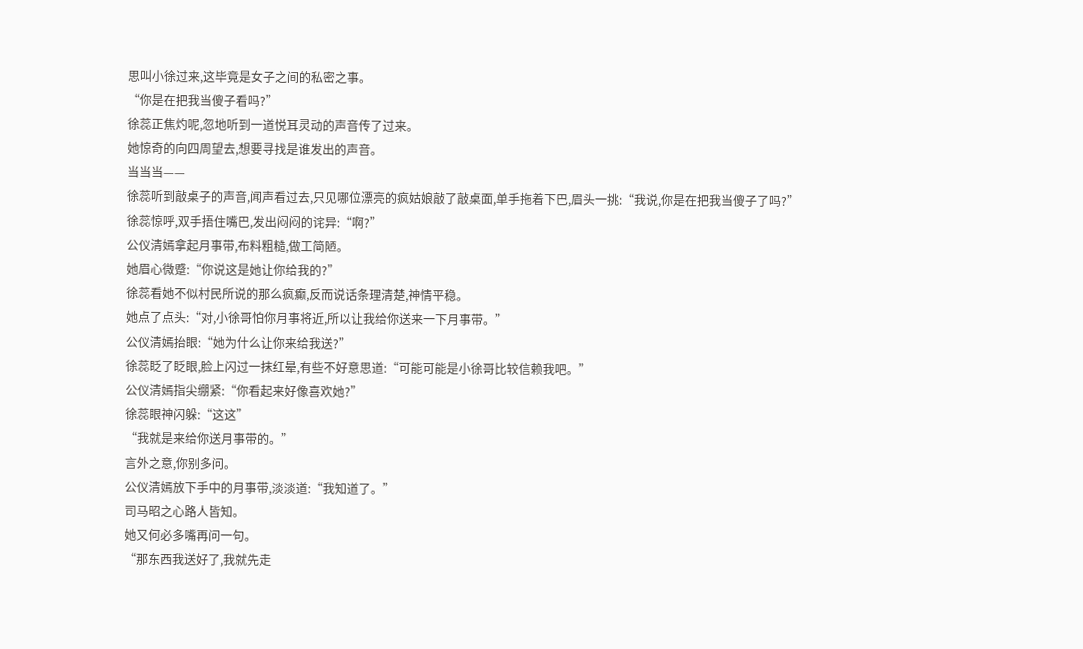思叫小徐过来,这毕竟是女子之间的私密之事。
“你是在把我当傻子看吗?”
徐蕊正焦灼呢,忽地听到一道悦耳灵动的声音传了过来。
她惊奇的向四周望去,想要寻找是谁发出的声音。
当当当——
徐蕊听到敲桌子的声音,闻声看过去,只见哪位漂亮的疯姑娘敲了敲桌面,单手拖着下巴,眉头一挑:“我说,你是在把我当傻子了吗?”
徐蕊惊呼,双手捂住嘴巴,发出闷闷的诧异:“啊?”
公仪清嫣拿起月事带,布料粗糙,做工简陋。
她眉心微蹙:“你说这是她让你给我的?”
徐蕊看她不似村民所说的那么疯癫,反而说话条理清楚,神情平稳。
她点了点头:“对,小徐哥怕你月事将近,所以让我给你送来一下月事带。”
公仪清嫣抬眼:“她为什么让你来给我送?”
徐蕊眨了眨眼,脸上闪过一抹红晕,有些不好意思道:“可能可能是小徐哥比较信赖我吧。”
公仪清嫣指尖绷紧:“你看起来好像喜欢她?”
徐蕊眼神闪躲:“这这”
“我就是来给你送月事带的。”
言外之意,你别多问。
公仪清嫣放下手中的月事带,淡淡道:“我知道了。”
司马昭之心路人皆知。
她又何必多嘴再问一句。
“那东西我送好了,我就先走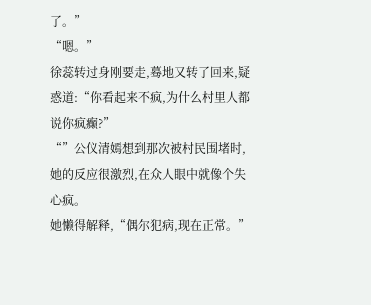了。”
“嗯。”
徐蕊转过身刚要走,蓦地又转了回来,疑惑道:“你看起来不疯,为什么村里人都说你疯癫?”
“”公仪清嫣想到那次被村民围堵时,她的反应很激烈,在众人眼中就像个失心疯。
她懒得解释,“偶尔犯病,现在正常。”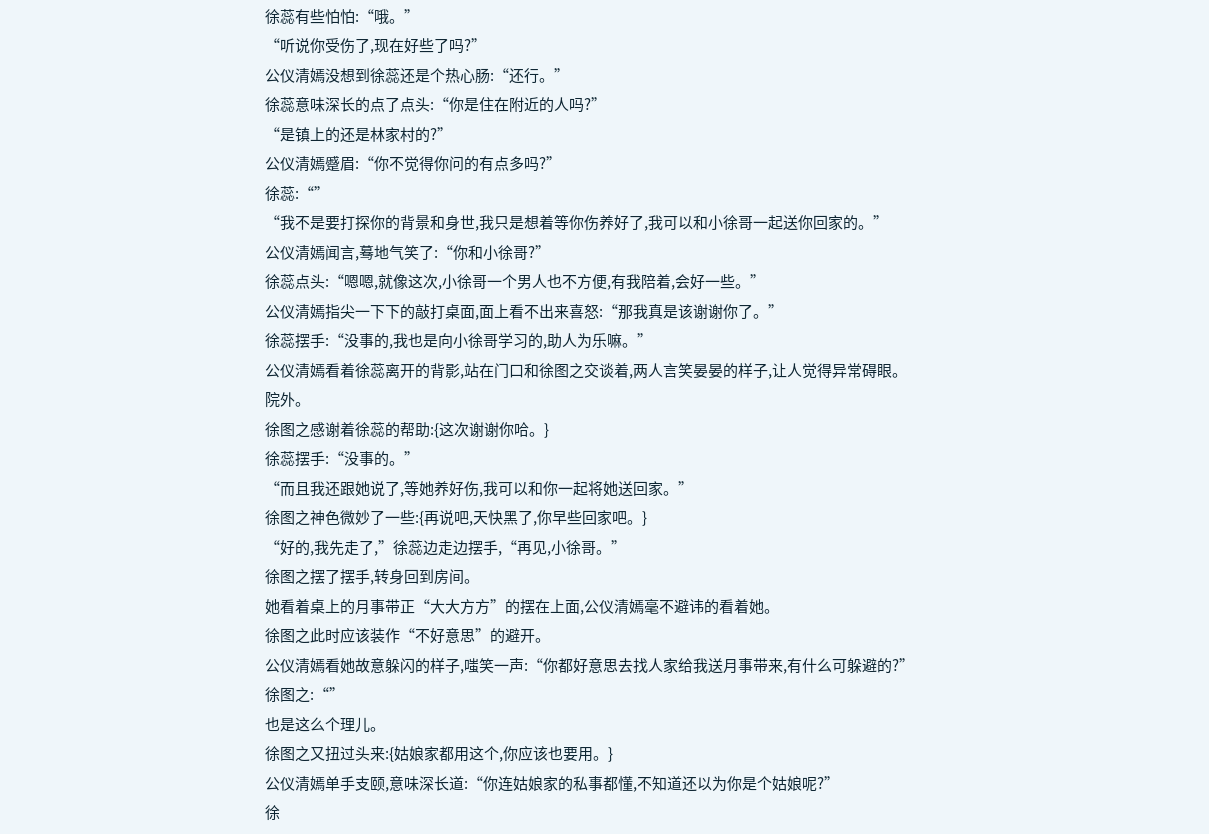徐蕊有些怕怕:“哦。”
“听说你受伤了,现在好些了吗?”
公仪清嫣没想到徐蕊还是个热心肠:“还行。”
徐蕊意味深长的点了点头:“你是住在附近的人吗?”
“是镇上的还是林家村的?”
公仪清嫣蹙眉:“你不觉得你问的有点多吗?”
徐蕊:“”
“我不是要打探你的背景和身世,我只是想着等你伤养好了,我可以和小徐哥一起送你回家的。”
公仪清嫣闻言,蓦地气笑了:“你和小徐哥?”
徐蕊点头:“嗯嗯,就像这次,小徐哥一个男人也不方便,有我陪着,会好一些。”
公仪清嫣指尖一下下的敲打桌面,面上看不出来喜怒:“那我真是该谢谢你了。”
徐蕊摆手:“没事的,我也是向小徐哥学习的,助人为乐嘛。”
公仪清嫣看着徐蕊离开的背影,站在门口和徐图之交谈着,两人言笑晏晏的样子,让人觉得异常碍眼。
院外。
徐图之感谢着徐蕊的帮助:{这次谢谢你哈。}
徐蕊摆手:“没事的。”
“而且我还跟她说了,等她养好伤,我可以和你一起将她送回家。”
徐图之神色微妙了一些:{再说吧,天快黑了,你早些回家吧。}
“好的,我先走了,”徐蕊边走边摆手,“再见,小徐哥。”
徐图之摆了摆手,转身回到房间。
她看着桌上的月事带正“大大方方”的摆在上面,公仪清嫣毫不避讳的看着她。
徐图之此时应该装作“不好意思”的避开。
公仪清嫣看她故意躲闪的样子,嗤笑一声:“你都好意思去找人家给我送月事带来,有什么可躲避的?”
徐图之:“”
也是这么个理儿。
徐图之又扭过头来:{姑娘家都用这个,你应该也要用。}
公仪清嫣单手支颐,意味深长道:“你连姑娘家的私事都懂,不知道还以为你是个姑娘呢?”
徐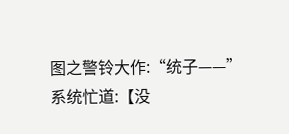图之警铃大作:“统子——”
系统忙道:【没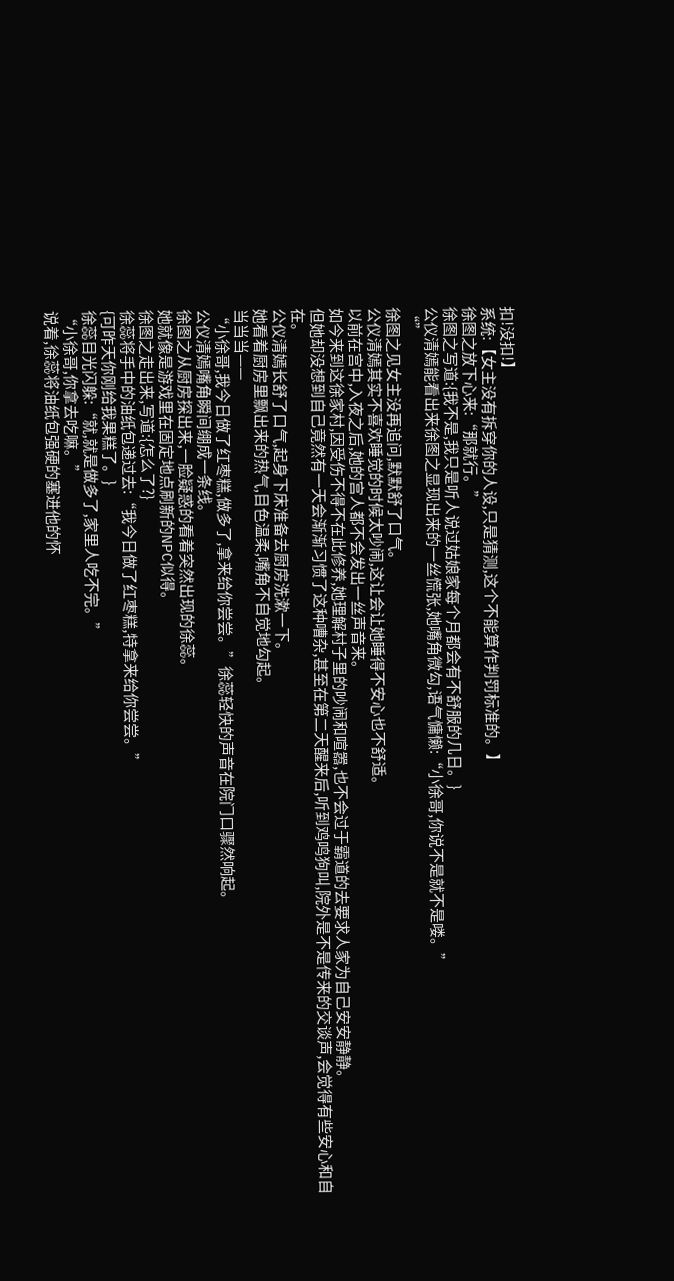扣!没扣!】
系统:【女主没有拆穿你的人设,只是猜测,这个不能算作判罚标准的。】
徐图之放下心来:“那就行。”
徐图之写道:{我不是,我只是听人说过姑娘家每个月都会有不舒服的几日。}
公仪清嫣能看出来徐图之显现出来的一丝慌张,她嘴角微勾,语气慵懒:“小徐哥,你说不是就不是喽。”
“”
徐图之见女主没再追问,默默舒了口气。
公仪清嫣其实不喜欢睡觉的时候太吵闹,这让会让她睡得不安心也不舒适。
以前在宫中,入夜之后,她的宫人都不会发出一丝声音来。
如今来到这徐家村,因受伤不得不在此修养,她理解村子里的吵闹和喧嚣,也不会过于霸道的去要求人家为自己安安静静。
但她却没想到自己竟然有一天会渐渐习惯了这种嘈杂,甚至在第二天醒来后,听到鸡鸣狗叫,院外是不是传来的交谈声,会觉得有些安心和自在。
公仪清嫣长舒了口气,起身下床准备去厨房洗漱一下。
她看着厨房里飘出来的热气,目色温柔,嘴角不自觉地勾起。
当当当——
“小徐哥,我今日做了红枣糕,做多了,拿来给你尝尝。”徐蕊轻快的声音在院门口骤然响起。
公仪清嫣嘴角瞬间绷成一条线。
徐图之从厨房探出来,一脸疑惑的看着突然出现的徐蕊。
她就像是游戏里在固定地点刷新的NPC似得。
徐图之走出来,写道:{怎么了?}
徐蕊将手中的油纸包递过去:“我今日做了红枣糕,特拿来给你尝尝。”
{可昨天你刚给我果糕了。}
徐蕊目光闪躲:“就,就是做多了,家里人吃不完。”
“小徐哥,你拿去吃嘛。”
说着,徐蕊将油纸包强硬的塞进他的怀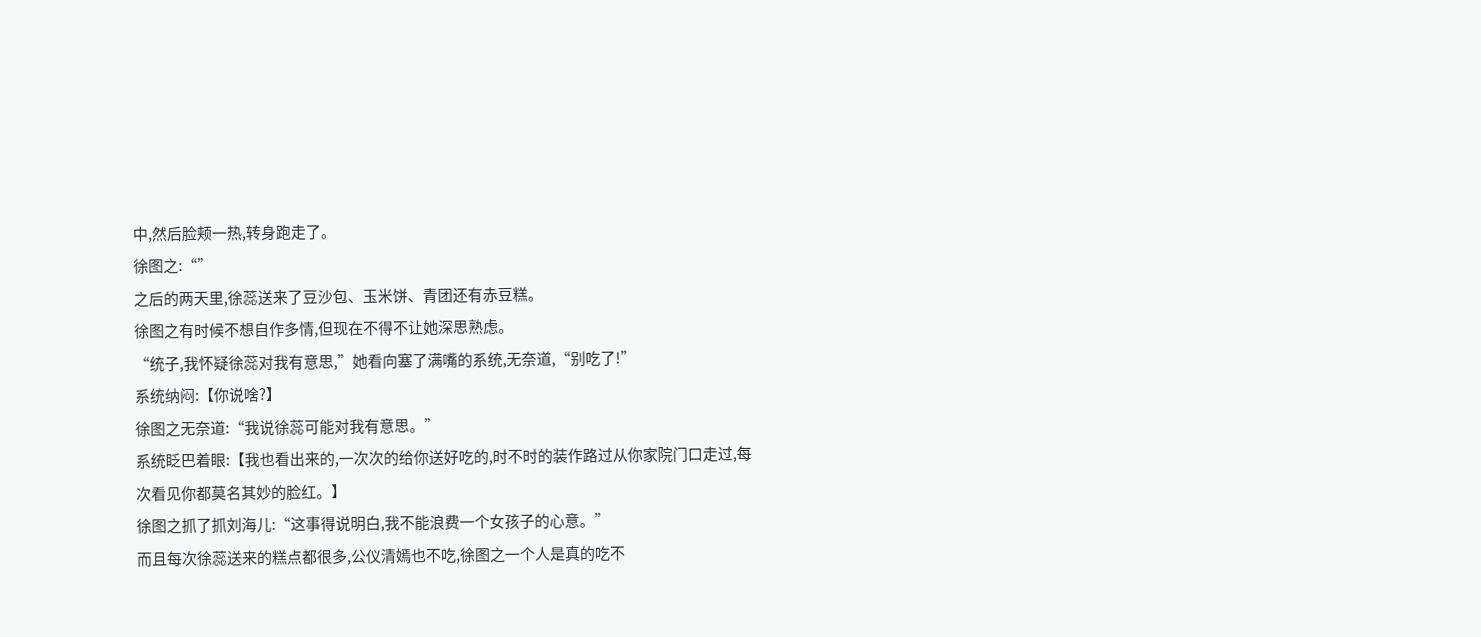中,然后脸颊一热,转身跑走了。
徐图之:“”
之后的两天里,徐蕊送来了豆沙包、玉米饼、青团还有赤豆糕。
徐图之有时候不想自作多情,但现在不得不让她深思熟虑。
“统子,我怀疑徐蕊对我有意思,”她看向塞了满嘴的系统,无奈道,“别吃了!”
系统纳闷:【你说啥?】
徐图之无奈道:“我说徐蕊可能对我有意思。”
系统眨巴着眼:【我也看出来的,一次次的给你送好吃的,时不时的装作路过从你家院门口走过,每次看见你都莫名其妙的脸红。】
徐图之抓了抓刘海儿:“这事得说明白,我不能浪费一个女孩子的心意。”
而且每次徐蕊送来的糕点都很多,公仪清嫣也不吃,徐图之一个人是真的吃不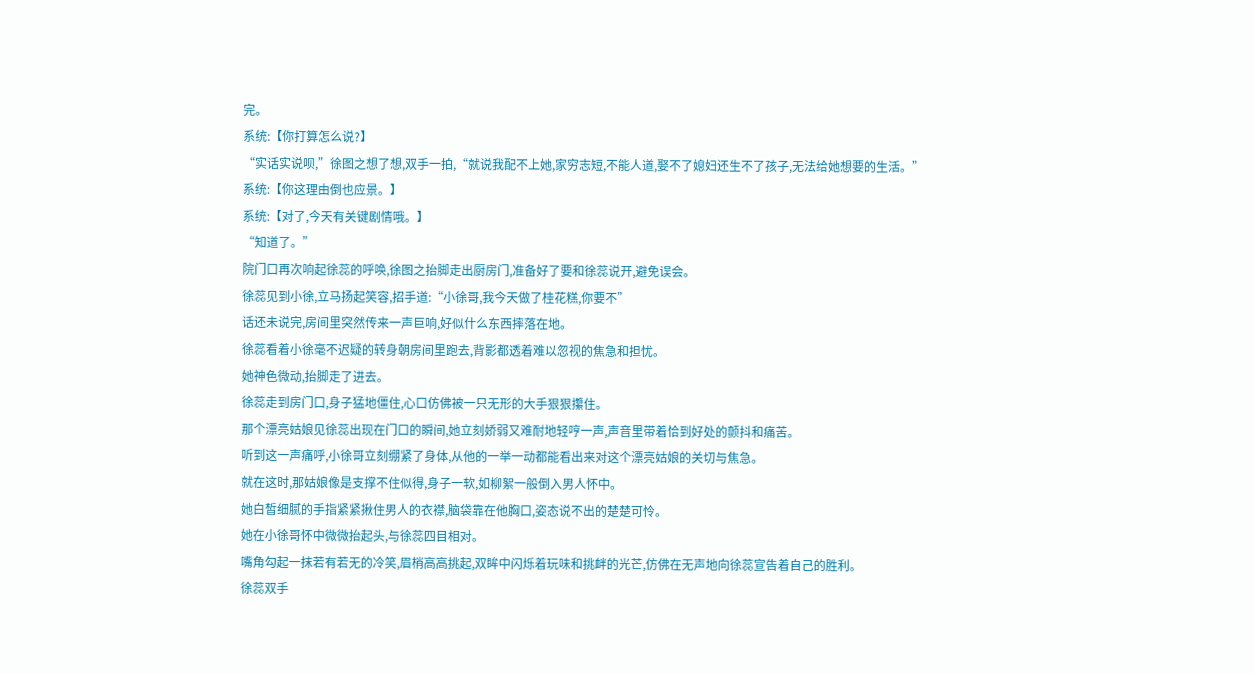完。
系统:【你打算怎么说?】
“实话实说呗,”徐图之想了想,双手一拍,“就说我配不上她,家穷志短,不能人道,娶不了媳妇还生不了孩子,无法给她想要的生活。”
系统:【你这理由倒也应景。】
系统:【对了,今天有关键剧情哦。】
“知道了。”
院门口再次响起徐蕊的呼唤,徐图之抬脚走出厨房门,准备好了要和徐蕊说开,避免误会。
徐蕊见到小徐,立马扬起笑容,招手道:“小徐哥,我今天做了桂花糕,你要不”
话还未说完,房间里突然传来一声巨响,好似什么东西摔落在地。
徐蕊看着小徐毫不迟疑的转身朝房间里跑去,背影都透着难以忽视的焦急和担忧。
她神色微动,抬脚走了进去。
徐蕊走到房门口,身子猛地僵住,心口仿佛被一只无形的大手狠狠攥住。
那个漂亮姑娘见徐蕊出现在门口的瞬间,她立刻娇弱又难耐地轻哼一声,声音里带着恰到好处的颤抖和痛苦。
听到这一声痛呼,小徐哥立刻绷紧了身体,从他的一举一动都能看出来对这个漂亮姑娘的关切与焦急。
就在这时,那姑娘像是支撑不住似得,身子一软,如柳絮一般倒入男人怀中。
她白皙细腻的手指紧紧揪住男人的衣襟,脑袋靠在他胸口,姿态说不出的楚楚可怜。
她在小徐哥怀中微微抬起头,与徐蕊四目相对。
嘴角勾起一抹若有若无的冷笑,眉梢高高挑起,双眸中闪烁着玩味和挑衅的光芒,仿佛在无声地向徐蕊宣告着自己的胜利。
徐蕊双手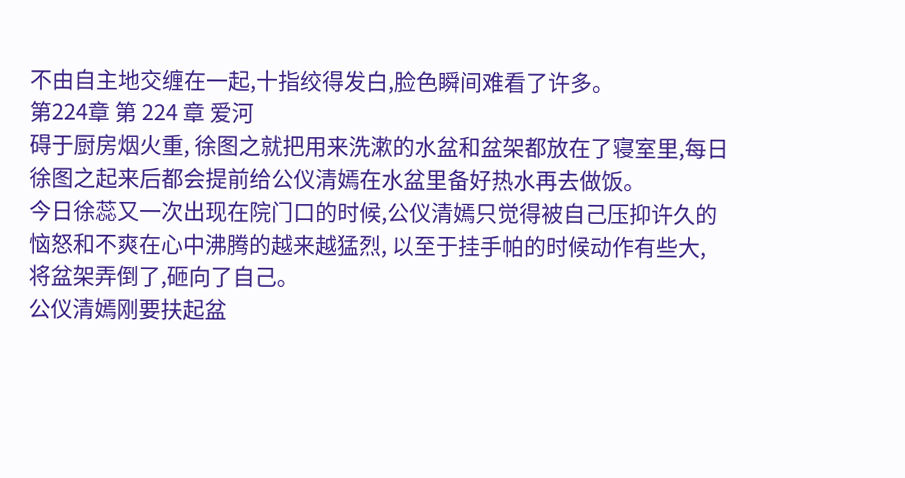不由自主地交缠在一起,十指绞得发白,脸色瞬间难看了许多。
第224章 第 224 章 爱河
碍于厨房烟火重, 徐图之就把用来洗漱的水盆和盆架都放在了寝室里,每日徐图之起来后都会提前给公仪清嫣在水盆里备好热水再去做饭。
今日徐蕊又一次出现在院门口的时候,公仪清嫣只觉得被自己压抑许久的恼怒和不爽在心中沸腾的越来越猛烈, 以至于挂手帕的时候动作有些大, 将盆架弄倒了,砸向了自己。
公仪清嫣刚要扶起盆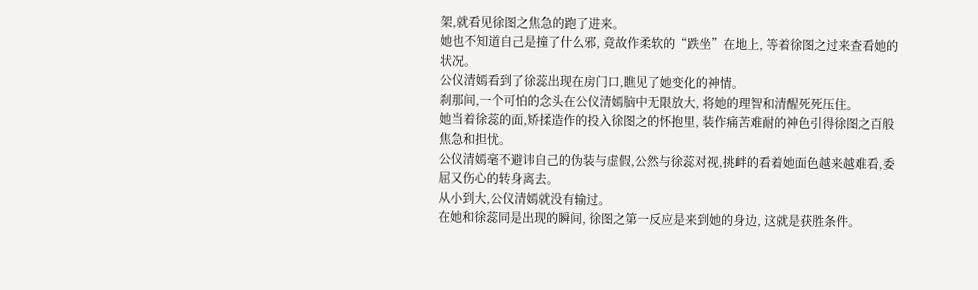架,就看见徐图之焦急的跑了进来。
她也不知道自己是撞了什么邪, 竟故作柔软的“跌坐”在地上, 等着徐图之过来查看她的状况。
公仪清嫣看到了徐蕊出现在房门口,瞧见了她变化的神情。
刹那间,一个可怕的念头在公仪清嫣脑中无限放大, 将她的理智和清醒死死压住。
她当着徐蕊的面,矫揉造作的投入徐图之的怀抱里, 装作痛苦难耐的神色引得徐图之百般焦急和担忧。
公仪清嫣毫不避讳自己的伪装与虚假,公然与徐蕊对视,挑衅的看着她面色越来越难看,委屈又伤心的转身离去。
从小到大,公仪清嫣就没有输过。
在她和徐蕊同是出现的瞬间, 徐图之第一反应是来到她的身边, 这就是获胜条件。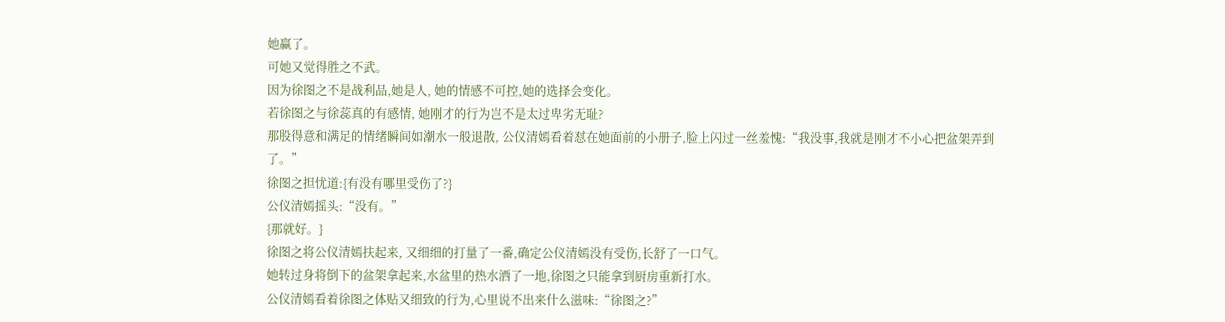她赢了。
可她又觉得胜之不武。
因为徐图之不是战利品,她是人, 她的情感不可控,她的选择会变化。
若徐图之与徐蕊真的有感情, 她刚才的行为岂不是太过卑劣无耻?
那股得意和满足的情绪瞬间如潮水一般退散, 公仪清嫣看着怼在她面前的小册子,脸上闪过一丝羞愧:“我没事,我就是刚才不小心把盆架弄到了。”
徐图之担忧道:{有没有哪里受伤了?}
公仪清嫣摇头:“没有。”
{那就好。}
徐图之将公仪清嫣扶起来, 又细细的打量了一番,确定公仪清嫣没有受伤,长舒了一口气。
她转过身将倒下的盆架拿起来,水盆里的热水洒了一地,徐图之只能拿到厨房重新打水。
公仪清嫣看着徐图之体贴又细致的行为,心里说不出来什么滋味:“徐图之?”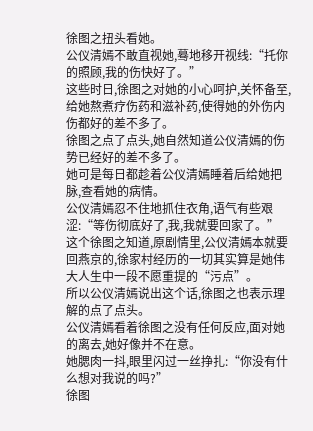徐图之扭头看她。
公仪清嫣不敢直视她,蓦地移开视线:“托你的照顾,我的伤快好了。”
这些时日,徐图之对她的小心呵护,关怀备至,给她熬煮疗伤药和滋补药,使得她的外伤内伤都好的差不多了。
徐图之点了点头,她自然知道公仪清嫣的伤势已经好的差不多了。
她可是每日都趁着公仪清嫣睡着后给她把脉,查看她的病情。
公仪清嫣忍不住地抓住衣角,语气有些艰涩:“等伤彻底好了,我,我就要回家了。”
这个徐图之知道,原剧情里,公仪清嫣本就要回燕京的,徐家村经历的一切其实算是她伟大人生中一段不愿重提的“污点”。
所以公仪清嫣说出这个话,徐图之也表示理解的点了点头。
公仪清嫣看着徐图之没有任何反应,面对她的离去,她好像并不在意。
她腮肉一抖,眼里闪过一丝挣扎:“你没有什么想对我说的吗?”
徐图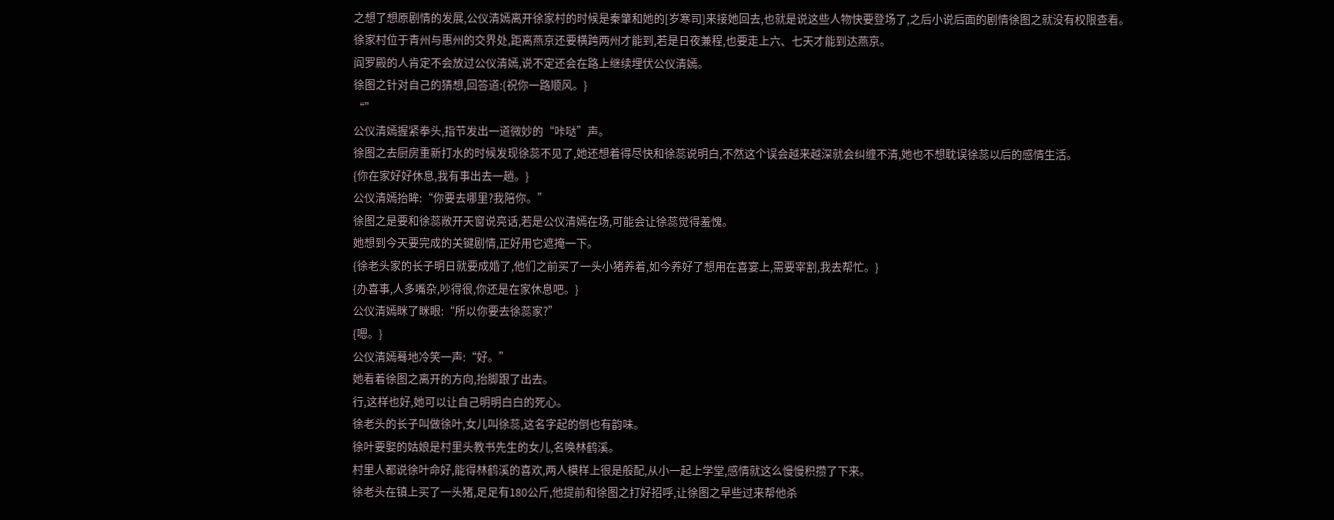之想了想原剧情的发展,公仪清嫣离开徐家村的时候是秦肇和她的[岁寒司]来接她回去,也就是说这些人物快要登场了,之后小说后面的剧情徐图之就没有权限查看。
徐家村位于青州与惠州的交界处,距离燕京还要横跨两州才能到,若是日夜兼程,也要走上六、七天才能到达燕京。
阎罗殿的人肯定不会放过公仪清嫣,说不定还会在路上继续埋伏公仪清嫣。
徐图之针对自己的猜想,回答道:{祝你一路顺风。}
“”
公仪清嫣握紧拳头,指节发出一道微妙的“咔哒”声。
徐图之去厨房重新打水的时候发现徐蕊不见了,她还想着得尽快和徐蕊说明白,不然这个误会越来越深就会纠缠不清,她也不想耽误徐蕊以后的感情生活。
{你在家好好休息,我有事出去一趟。}
公仪清嫣抬眸:“你要去哪里?我陪你。”
徐图之是要和徐蕊敞开天窗说亮话,若是公仪清嫣在场,可能会让徐蕊觉得羞愧。
她想到今天要完成的关键剧情,正好用它遮掩一下。
{徐老头家的长子明日就要成婚了,他们之前买了一头小猪养着,如今养好了想用在喜宴上,需要宰割,我去帮忙。}
{办喜事,人多嘴杂,吵得很,你还是在家休息吧。}
公仪清嫣眯了眯眼:“所以你要去徐蕊家?”
{嗯。}
公仪清嫣蓦地冷笑一声:“好。”
她看着徐图之离开的方向,抬脚跟了出去。
行,这样也好,她可以让自己明明白白的死心。
徐老头的长子叫做徐叶,女儿叫徐蕊,这名字起的倒也有韵味。
徐叶要娶的姑娘是村里头教书先生的女儿,名唤林鹤溪。
村里人都说徐叶命好,能得林鹤溪的喜欢,两人模样上很是般配,从小一起上学堂,感情就这么慢慢积攒了下来。
徐老头在镇上买了一头猪,足足有180公斤,他提前和徐图之打好招呼,让徐图之早些过来帮他杀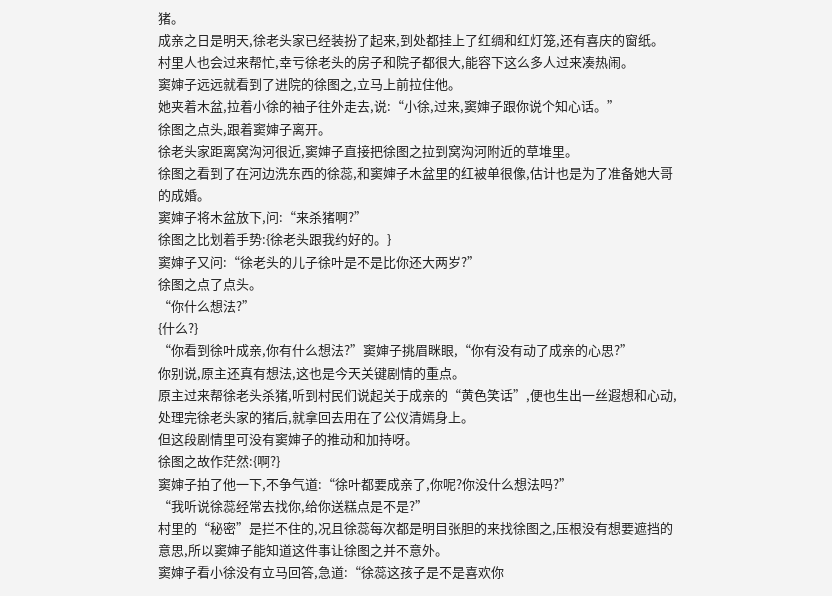猪。
成亲之日是明天,徐老头家已经装扮了起来,到处都挂上了红绸和红灯笼,还有喜庆的窗纸。
村里人也会过来帮忙,幸亏徐老头的房子和院子都很大,能容下这么多人过来凑热闹。
窦婶子远远就看到了进院的徐图之,立马上前拉住他。
她夹着木盆,拉着小徐的袖子往外走去,说:“小徐,过来,窦婶子跟你说个知心话。”
徐图之点头,跟着窦婶子离开。
徐老头家距离窝沟河很近,窦婶子直接把徐图之拉到窝沟河附近的草堆里。
徐图之看到了在河边洗东西的徐蕊,和窦婶子木盆里的红被单很像,估计也是为了准备她大哥的成婚。
窦婶子将木盆放下,问:“来杀猪啊?”
徐图之比划着手势:{徐老头跟我约好的。}
窦婶子又问:“徐老头的儿子徐叶是不是比你还大两岁?”
徐图之点了点头。
“你什么想法?”
{什么?}
“你看到徐叶成亲,你有什么想法?”窦婶子挑眉眯眼,“你有没有动了成亲的心思?”
你别说,原主还真有想法,这也是今天关键剧情的重点。
原主过来帮徐老头杀猪,听到村民们说起关于成亲的“黄色笑话”,便也生出一丝遐想和心动,处理完徐老头家的猪后,就拿回去用在了公仪清嫣身上。
但这段剧情里可没有窦婶子的推动和加持呀。
徐图之故作茫然:{啊?}
窦婶子拍了他一下,不争气道:“徐叶都要成亲了,你呢?你没什么想法吗?”
“我听说徐蕊经常去找你,给你送糕点是不是?”
村里的“秘密”是拦不住的,况且徐蕊每次都是明目张胆的来找徐图之,压根没有想要遮挡的意思,所以窦婶子能知道这件事让徐图之并不意外。
窦婶子看小徐没有立马回答,急道:“徐蕊这孩子是不是喜欢你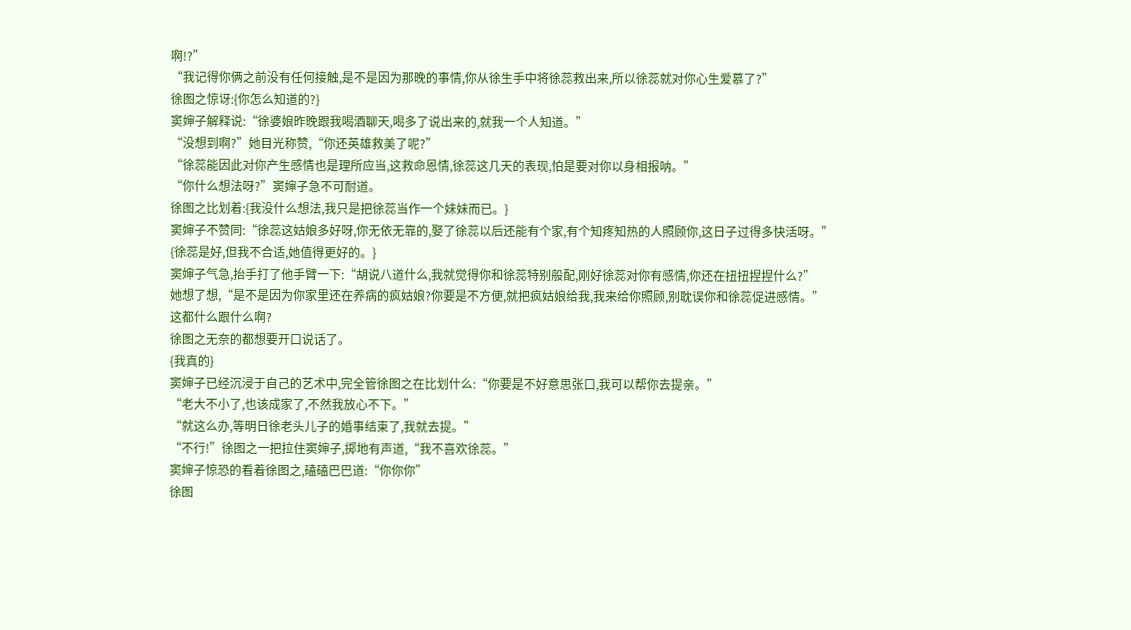啊!?”
“我记得你俩之前没有任何接触,是不是因为那晚的事情,你从徐生手中将徐蕊救出来,所以徐蕊就对你心生爱慕了?”
徐图之惊讶:{你怎么知道的?}
窦婶子解释说:“徐婆娘昨晚跟我喝酒聊天,喝多了说出来的,就我一个人知道。”
“没想到啊?”她目光称赞,“你还英雄救美了呢?”
“徐蕊能因此对你产生感情也是理所应当,这救命恩情,徐蕊这几天的表现,怕是要对你以身相报呐。”
“你什么想法呀?”窦婶子急不可耐道。
徐图之比划着:{我没什么想法,我只是把徐蕊当作一个妹妹而已。}
窦婶子不赞同:“徐蕊这姑娘多好呀,你无依无靠的,娶了徐蕊以后还能有个家,有个知疼知热的人照顾你,这日子过得多快活呀。”
{徐蕊是好,但我不合适,她值得更好的。}
窦婶子气急,抬手打了他手臂一下:“胡说八道什么,我就觉得你和徐蕊特别般配,刚好徐蕊对你有感情,你还在扭扭捏捏什么?”
她想了想,“是不是因为你家里还在养病的疯姑娘?你要是不方便,就把疯姑娘给我,我来给你照顾,别耽误你和徐蕊促进感情。”
这都什么跟什么啊?
徐图之无奈的都想要开口说话了。
{我真的}
窦婶子已经沉浸于自己的艺术中,完全管徐图之在比划什么:“你要是不好意思张口,我可以帮你去提亲。”
“老大不小了,也该成家了,不然我放心不下。”
“就这么办,等明日徐老头儿子的婚事结束了,我就去提。”
“不行!”徐图之一把拉住窦婶子,掷地有声道,“我不喜欢徐蕊。”
窦婶子惊恐的看着徐图之,磕磕巴巴道:“你你你”
徐图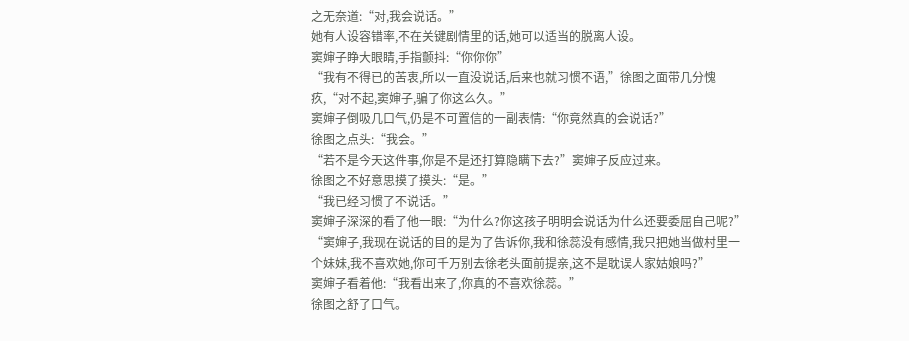之无奈道:“对,我会说话。”
她有人设容错率,不在关键剧情里的话,她可以适当的脱离人设。
窦婶子睁大眼睛,手指颤抖:“你你你”
“我有不得已的苦衷,所以一直没说话,后来也就习惯不语,”徐图之面带几分愧疚,“对不起,窦婶子,骗了你这么久。”
窦婶子倒吸几口气,仍是不可置信的一副表情:“你竟然真的会说话?”
徐图之点头:“我会。”
“若不是今天这件事,你是不是还打算隐瞒下去?”窦婶子反应过来。
徐图之不好意思摸了摸头:“是。”
“我已经习惯了不说话。”
窦婶子深深的看了他一眼:“为什么?你这孩子明明会说话为什么还要委屈自己呢?”
“窦婶子,我现在说话的目的是为了告诉你,我和徐蕊没有感情,我只把她当做村里一个妹妹,我不喜欢她,你可千万别去徐老头面前提亲,这不是耽误人家姑娘吗?”
窦婶子看着他:“我看出来了,你真的不喜欢徐蕊。”
徐图之舒了口气。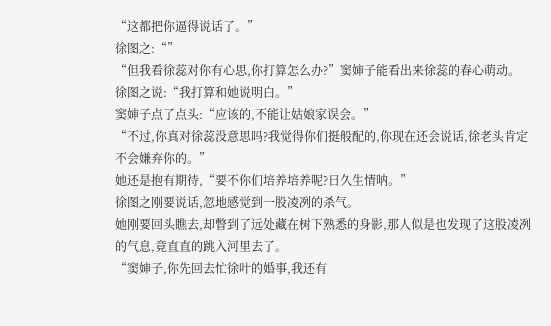“这都把你逼得说话了。”
徐图之:“”
“但我看徐蕊对你有心思,你打算怎么办?”窦婶子能看出来徐蕊的春心萌动。
徐图之说:“我打算和她说明白。”
窦婶子点了点头:“应该的,不能让姑娘家误会。”
“不过,你真对徐蕊没意思吗?我觉得你们挺般配的,你现在还会说话,徐老头肯定不会嫌弃你的。”
她还是抱有期待,“要不你们培养培养呢?日久生情呐。”
徐图之刚要说话,忽地感觉到一股凌冽的杀气。
她刚要回头瞧去,却瞥到了远处藏在树下熟悉的身影,那人似是也发现了这股凌冽的气息,竟直直的跳入河里去了。
“窦婶子,你先回去忙徐叶的婚事,我还有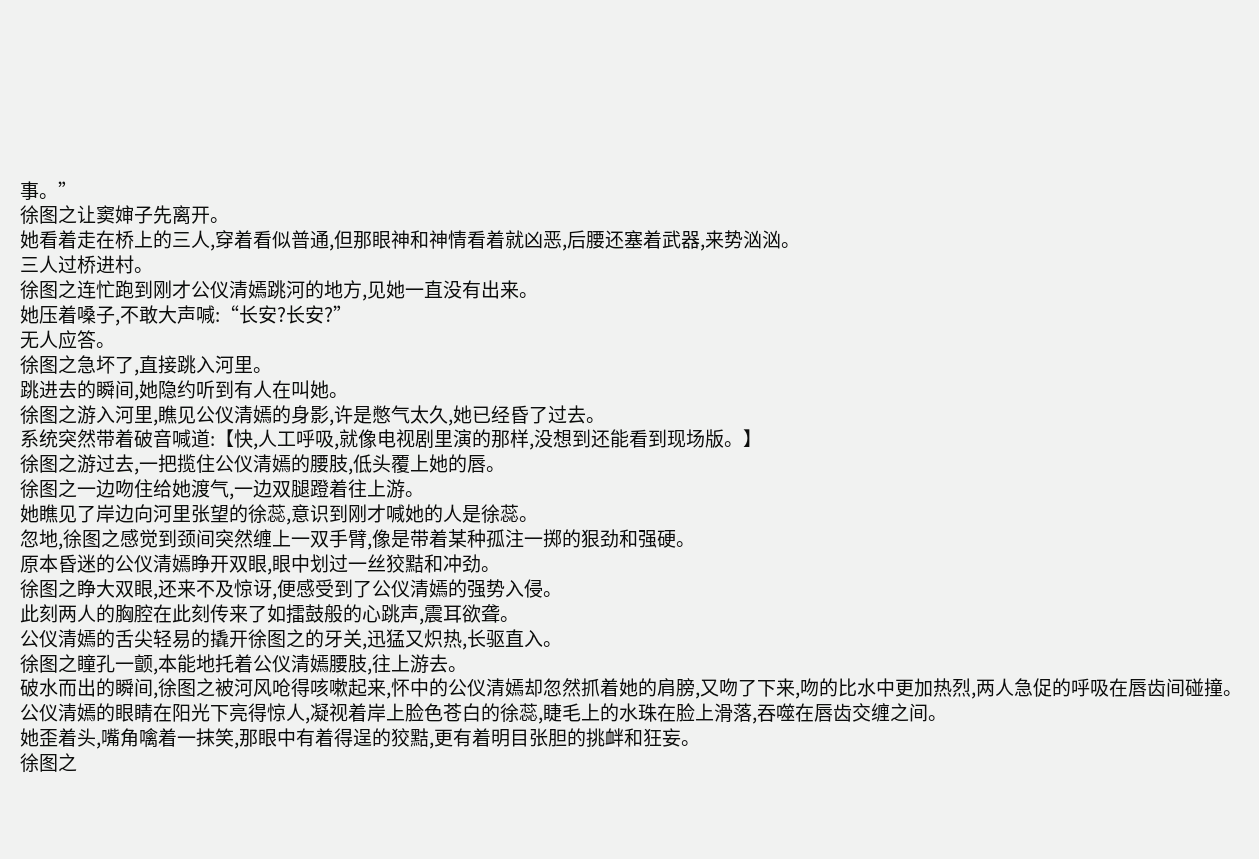事。”
徐图之让窦婶子先离开。
她看着走在桥上的三人,穿着看似普通,但那眼神和神情看着就凶恶,后腰还塞着武器,来势汹汹。
三人过桥进村。
徐图之连忙跑到刚才公仪清嫣跳河的地方,见她一直没有出来。
她压着嗓子,不敢大声喊:“长安?长安?”
无人应答。
徐图之急坏了,直接跳入河里。
跳进去的瞬间,她隐约听到有人在叫她。
徐图之游入河里,瞧见公仪清嫣的身影,许是憋气太久,她已经昏了过去。
系统突然带着破音喊道:【快,人工呼吸,就像电视剧里演的那样,没想到还能看到现场版。】
徐图之游过去,一把揽住公仪清嫣的腰肢,低头覆上她的唇。
徐图之一边吻住给她渡气,一边双腿蹬着往上游。
她瞧见了岸边向河里张望的徐蕊,意识到刚才喊她的人是徐蕊。
忽地,徐图之感觉到颈间突然缠上一双手臂,像是带着某种孤注一掷的狠劲和强硬。
原本昏迷的公仪清嫣睁开双眼,眼中划过一丝狡黠和冲劲。
徐图之睁大双眼,还来不及惊讶,便感受到了公仪清嫣的强势入侵。
此刻两人的胸腔在此刻传来了如擂鼓般的心跳声,震耳欲聋。
公仪清嫣的舌尖轻易的撬开徐图之的牙关,迅猛又炽热,长驱直入。
徐图之瞳孔一颤,本能地托着公仪清嫣腰肢,往上游去。
破水而出的瞬间,徐图之被河风呛得咳嗽起来,怀中的公仪清嫣却忽然抓着她的肩膀,又吻了下来,吻的比水中更加热烈,两人急促的呼吸在唇齿间碰撞。
公仪清嫣的眼睛在阳光下亮得惊人,凝视着岸上脸色苍白的徐蕊,睫毛上的水珠在脸上滑落,吞噬在唇齿交缠之间。
她歪着头,嘴角噙着一抹笑,那眼中有着得逞的狡黠,更有着明目张胆的挑衅和狂妄。
徐图之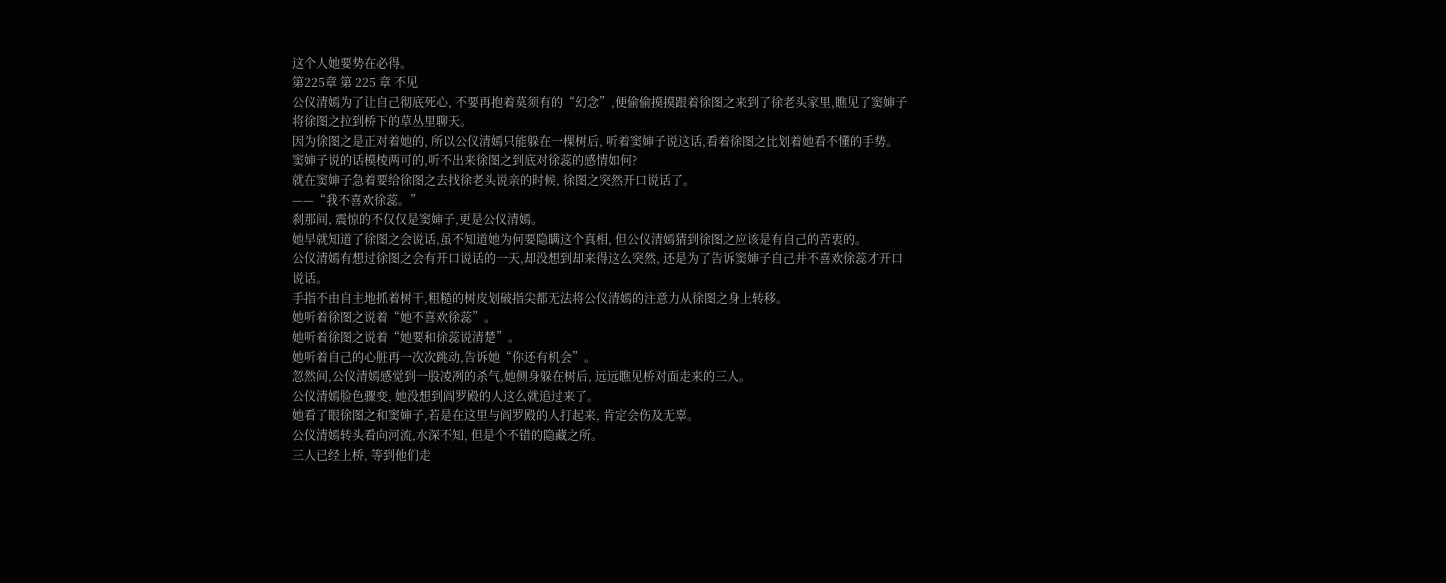这个人她要势在必得。
第225章 第 225 章 不见
公仪清嫣为了让自己彻底死心, 不要再抱着莫须有的“幻念”,便偷偷摸摸跟着徐图之来到了徐老头家里,瞧见了窦婶子将徐图之拉到桥下的草丛里聊天。
因为徐图之是正对着她的, 所以公仪清嫣只能躲在一棵树后, 听着窦婶子说这话,看着徐图之比划着她看不懂的手势。
窦婶子说的话模棱两可的,听不出来徐图之到底对徐蕊的感情如何?
就在窦婶子急着要给徐图之去找徐老头说亲的时候, 徐图之突然开口说话了。
——“我不喜欢徐蕊。”
刹那间, 震惊的不仅仅是窦婶子,更是公仪清嫣。
她早就知道了徐图之会说话,虽不知道她为何要隐瞒这个真相, 但公仪清嫣猜到徐图之应该是有自己的苦衷的。
公仪清嫣有想过徐图之会有开口说话的一天,却没想到却来得这么突然, 还是为了告诉窦婶子自己并不喜欢徐蕊才开口说话。
手指不由自主地抓着树干,粗糙的树皮划破指尖都无法将公仪清嫣的注意力从徐图之身上转移。
她听着徐图之说着“她不喜欢徐蕊”。
她听着徐图之说着“她要和徐蕊说清楚”。
她听着自己的心脏再一次次跳动,告诉她“你还有机会”。
忽然间,公仪清嫣感觉到一股凌冽的杀气,她侧身躲在树后, 远远瞧见桥对面走来的三人。
公仪清嫣脸色骤变, 她没想到阎罗殿的人这么就追过来了。
她看了眼徐图之和窦婶子,若是在这里与阎罗殿的人打起来, 肯定会伤及无辜。
公仪清嫣转头看向河流,水深不知, 但是个不错的隐藏之所。
三人已经上桥, 等到他们走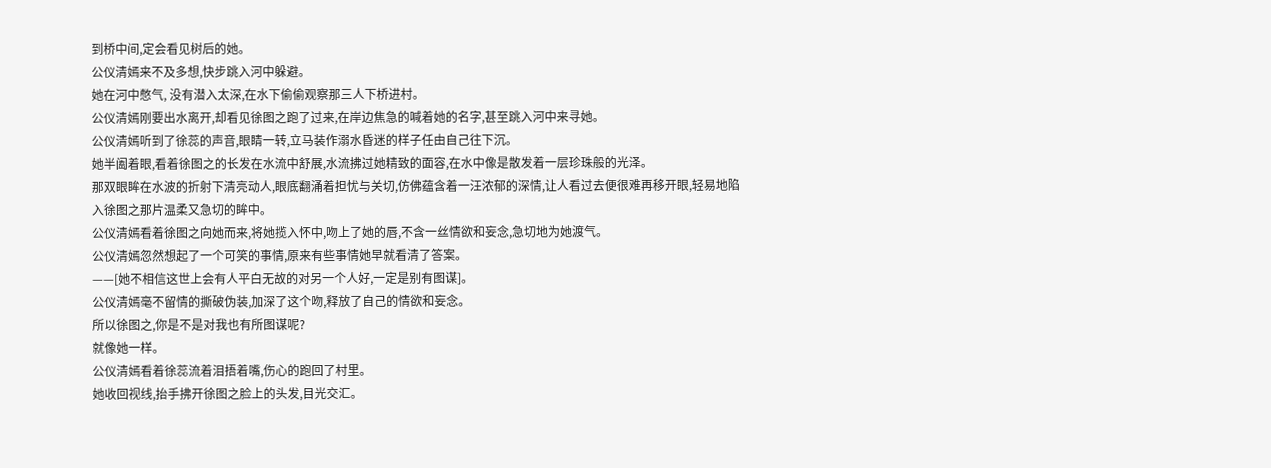到桥中间,定会看见树后的她。
公仪清嫣来不及多想,快步跳入河中躲避。
她在河中憋气, 没有潜入太深,在水下偷偷观察那三人下桥进村。
公仪清嫣刚要出水离开,却看见徐图之跑了过来,在岸边焦急的喊着她的名字,甚至跳入河中来寻她。
公仪清嫣听到了徐蕊的声音,眼睛一转,立马装作溺水昏迷的样子任由自己往下沉。
她半阖着眼,看着徐图之的长发在水流中舒展,水流拂过她精致的面容,在水中像是散发着一层珍珠般的光泽。
那双眼眸在水波的折射下清亮动人,眼底翻涌着担忧与关切,仿佛蕴含着一汪浓郁的深情,让人看过去便很难再移开眼,轻易地陷入徐图之那片温柔又急切的眸中。
公仪清嫣看着徐图之向她而来,将她揽入怀中,吻上了她的唇,不含一丝情欲和妄念,急切地为她渡气。
公仪清嫣忽然想起了一个可笑的事情,原来有些事情她早就看清了答案。
——[她不相信这世上会有人平白无故的对另一个人好,一定是别有图谋]。
公仪清嫣毫不留情的撕破伪装,加深了这个吻,释放了自己的情欲和妄念。
所以徐图之,你是不是对我也有所图谋呢?
就像她一样。
公仪清嫣看着徐蕊流着泪捂着嘴,伤心的跑回了村里。
她收回视线,抬手拂开徐图之脸上的头发,目光交汇。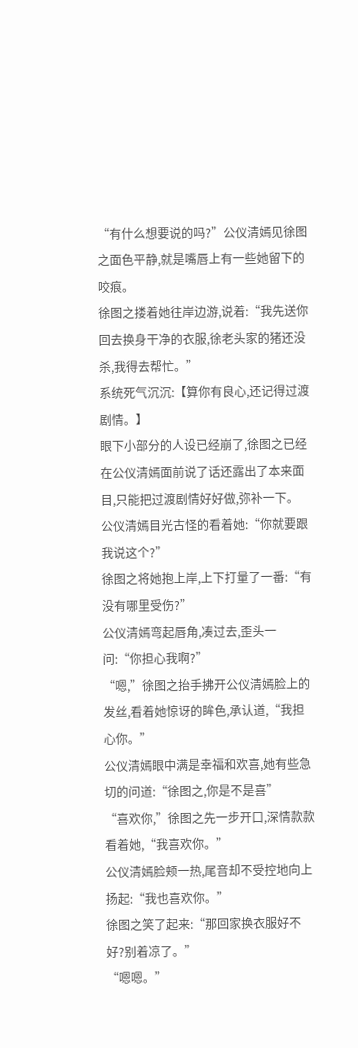“有什么想要说的吗?”公仪清嫣见徐图之面色平静,就是嘴唇上有一些她留下的咬痕。
徐图之搂着她往岸边游,说着:“我先送你回去换身干净的衣服,徐老头家的猪还没杀,我得去帮忙。”
系统死气沉沉:【算你有良心,还记得过渡剧情。】
眼下小部分的人设已经崩了,徐图之已经在公仪清嫣面前说了话还露出了本来面目,只能把过渡剧情好好做,弥补一下。
公仪清嫣目光古怪的看着她:“你就要跟我说这个?”
徐图之将她抱上岸,上下打量了一番:“有没有哪里受伤?”
公仪清嫣弯起唇角,凑过去,歪头一问:“你担心我啊?”
“嗯,”徐图之抬手拂开公仪清嫣脸上的发丝,看着她惊讶的眸色,承认道,“我担心你。”
公仪清嫣眼中满是幸福和欢喜,她有些急切的问道:“徐图之,你是不是喜”
“喜欢你,”徐图之先一步开口,深情款款看着她,“我喜欢你。”
公仪清嫣脸颊一热,尾音却不受控地向上扬起:“我也喜欢你。”
徐图之笑了起来:“那回家换衣服好不好?别着凉了。”
“嗯嗯。”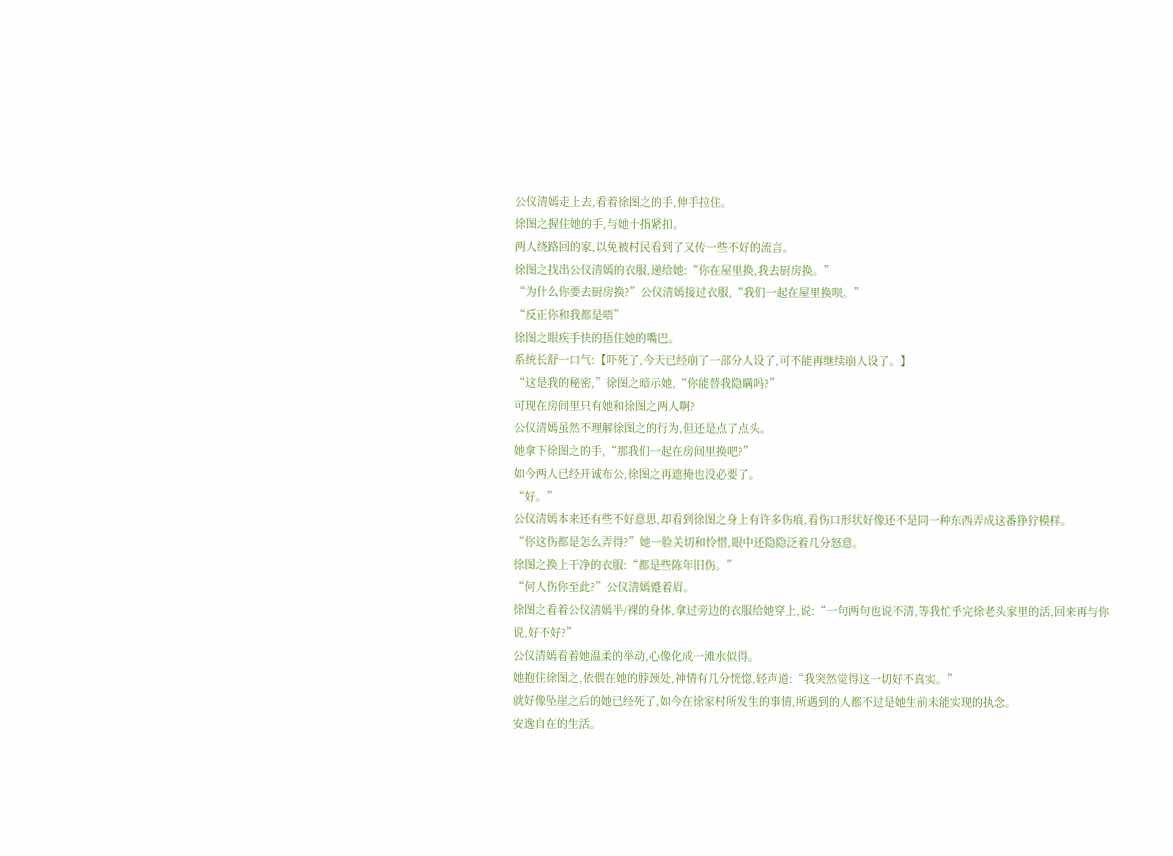公仪清嫣走上去,看着徐图之的手,伸手拉住。
徐图之握住她的手,与她十指紧扣。
两人绕路回的家,以免被村民看到了又传一些不好的流言。
徐图之找出公仪清嫣的衣服,递给她:“你在屋里换,我去厨房换。”
“为什么你要去厨房换?”公仪清嫣接过衣服,“我们一起在屋里换呗。”
“反正你和我都是唔”
徐图之眼疾手快的捂住她的嘴巴。
系统长舒一口气:【吓死了,今天已经崩了一部分人设了,可不能再继续崩人设了。】
“这是我的秘密,”徐图之暗示她,“你能替我隐瞒吗?”
可现在房间里只有她和徐图之两人啊?
公仪清嫣虽然不理解徐图之的行为,但还是点了点头。
她拿下徐图之的手,“那我们一起在房间里换吧?”
如今两人已经开诚布公,徐图之再遮掩也没必要了。
“好。”
公仪清嫣本来还有些不好意思,却看到徐图之身上有许多伤痕,看伤口形状好像还不是同一种东西弄成这番狰狞模样。
“你这伤都是怎么弄得?”她一脸关切和怜惜,眼中还隐隐泛着几分怒意。
徐图之换上干净的衣服:“都是些陈年旧伤。”
“何人伤你至此?”公仪清嫣蹙着眉。
徐图之看着公仪清嫣半/裸的身体,拿过旁边的衣服给她穿上,说:“一句两句也说不清,等我忙乎完徐老头家里的活,回来再与你说,好不好?”
公仪清嫣看着她温柔的举动,心像化成一滩水似得。
她抱住徐图之,依偎在她的脖颈处,神情有几分恍惚,轻声道:“我突然觉得这一切好不真实。”
就好像坠崖之后的她已经死了,如今在徐家村所发生的事情,所遇到的人都不过是她生前未能实现的执念。
安逸自在的生活。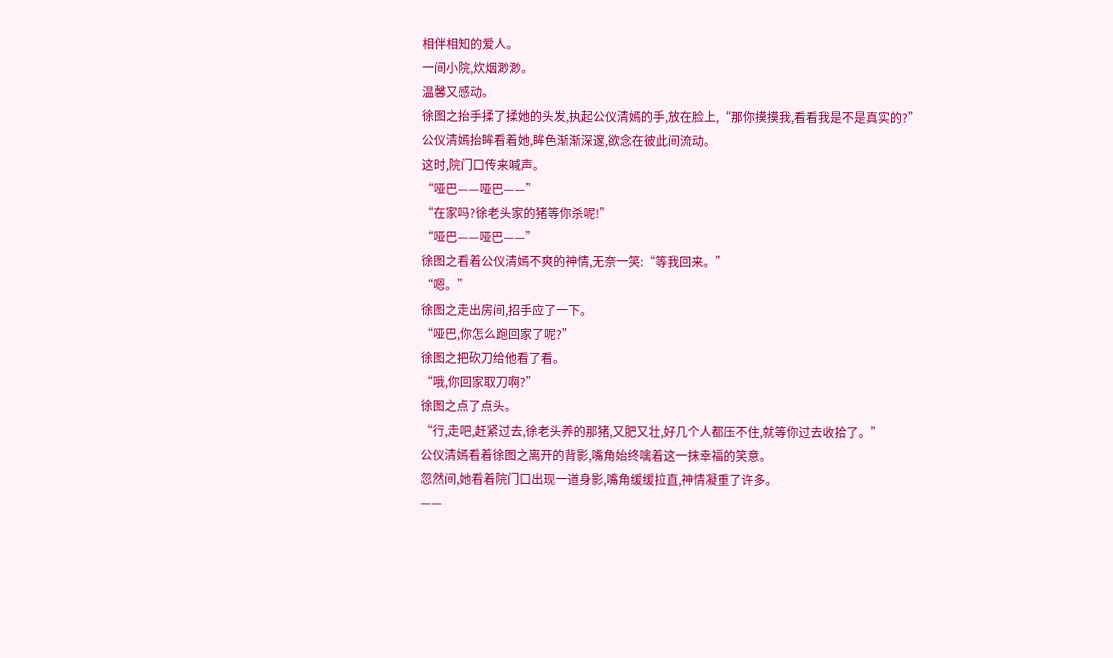相伴相知的爱人。
一间小院,炊烟渺渺。
温馨又感动。
徐图之抬手揉了揉她的头发,执起公仪清嫣的手,放在脸上,“那你摸摸我,看看我是不是真实的?”
公仪清嫣抬眸看着她,眸色渐渐深邃,欲念在彼此间流动。
这时,院门口传来喊声。
“哑巴——哑巴——”
“在家吗?徐老头家的猪等你杀呢!”
“哑巴——哑巴——”
徐图之看着公仪清嫣不爽的神情,无奈一笑:“等我回来。”
“嗯。”
徐图之走出房间,招手应了一下。
“哑巴,你怎么跑回家了呢?”
徐图之把砍刀给他看了看。
“哦,你回家取刀啊?”
徐图之点了点头。
“行,走吧,赶紧过去,徐老头养的那猪,又肥又壮,好几个人都压不住,就等你过去收拾了。”
公仪清嫣看着徐图之离开的背影,嘴角始终噙着这一抹幸福的笑意。
忽然间,她看着院门口出现一道身影,嘴角缓缓拉直,神情凝重了许多。
——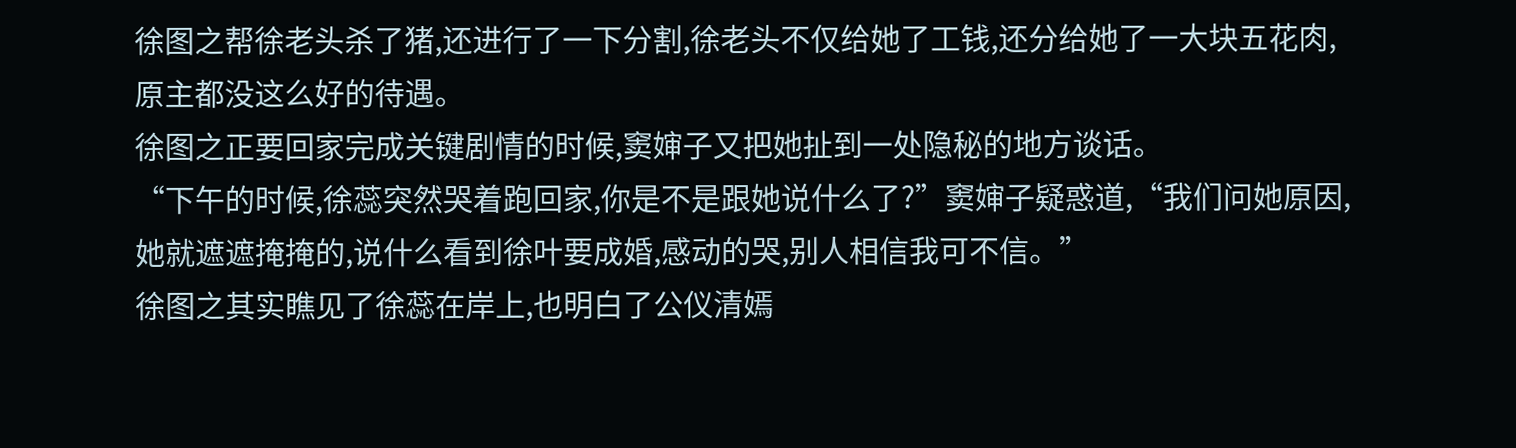徐图之帮徐老头杀了猪,还进行了一下分割,徐老头不仅给她了工钱,还分给她了一大块五花肉,原主都没这么好的待遇。
徐图之正要回家完成关键剧情的时候,窦婶子又把她扯到一处隐秘的地方谈话。
“下午的时候,徐蕊突然哭着跑回家,你是不是跟她说什么了?”窦婶子疑惑道,“我们问她原因,她就遮遮掩掩的,说什么看到徐叶要成婚,感动的哭,别人相信我可不信。”
徐图之其实瞧见了徐蕊在岸上,也明白了公仪清嫣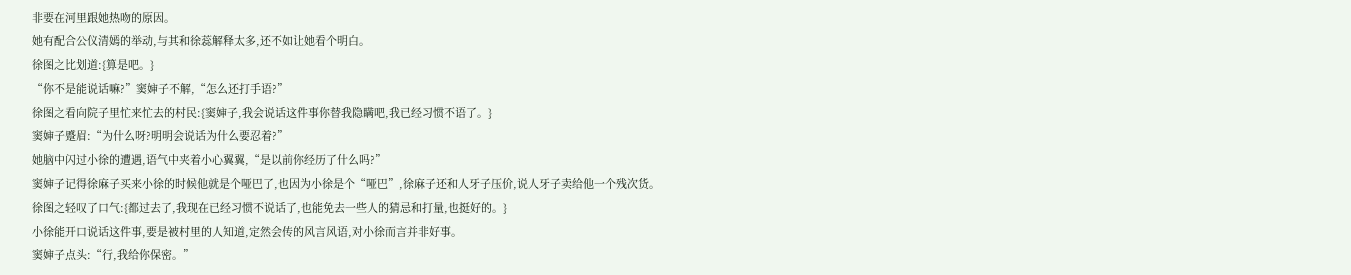非要在河里跟她热吻的原因。
她有配合公仪清嫣的举动,与其和徐蕊解释太多,还不如让她看个明白。
徐图之比划道:{算是吧。}
“你不是能说话嘛?”窦婶子不解,“怎么还打手语?”
徐图之看向院子里忙来忙去的村民:{窦婶子,我会说话这件事你替我隐瞒吧,我已经习惯不语了。}
窦婶子蹙眉:“为什么呀?明明会说话为什么要忍着?”
她脑中闪过小徐的遭遇,语气中夹着小心翼翼,“是以前你经历了什么吗?”
窦婶子记得徐麻子买来小徐的时候他就是个哑巴了,也因为小徐是个“哑巴”,徐麻子还和人牙子压价,说人牙子卖给他一个残次货。
徐图之轻叹了口气:{都过去了,我现在已经习惯不说话了,也能免去一些人的猜忌和打量,也挺好的。}
小徐能开口说话这件事,要是被村里的人知道,定然会传的风言风语,对小徐而言并非好事。
窦婶子点头:“行,我给你保密。”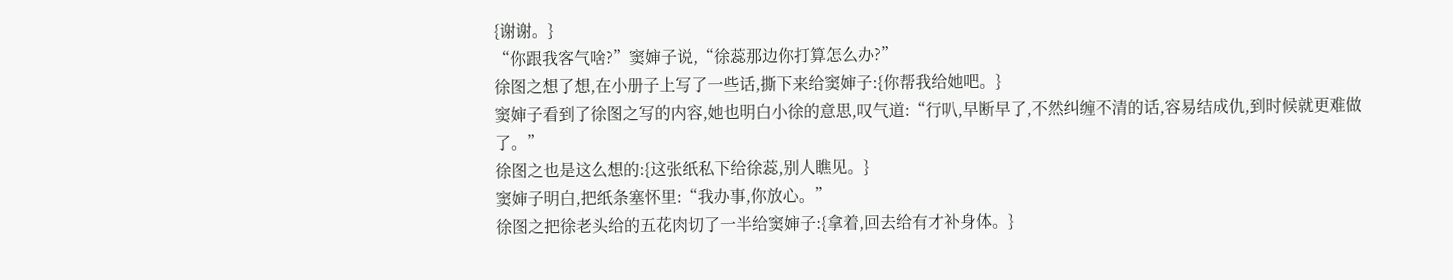{谢谢。}
“你跟我客气啥?”窦婶子说,“徐蕊那边你打算怎么办?”
徐图之想了想,在小册子上写了一些话,撕下来给窦婶子:{你帮我给她吧。}
窦婶子看到了徐图之写的内容,她也明白小徐的意思,叹气道:“行叭,早断早了,不然纠缠不清的话,容易结成仇,到时候就更难做了。”
徐图之也是这么想的:{这张纸私下给徐蕊,别人瞧见。}
窦婶子明白,把纸条塞怀里:“我办事,你放心。”
徐图之把徐老头给的五花肉切了一半给窦婶子:{拿着,回去给有才补身体。}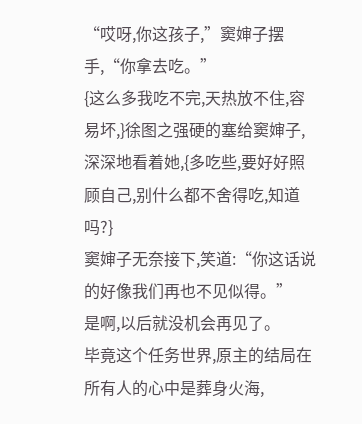“哎呀,你这孩子,”窦婶子摆手,“你拿去吃。”
{这么多我吃不完,天热放不住,容易坏,}徐图之强硬的塞给窦婶子,深深地看着她,{多吃些,要好好照顾自己,别什么都不舍得吃,知道吗?}
窦婶子无奈接下,笑道:“你这话说的好像我们再也不见似得。”
是啊,以后就没机会再见了。
毕竟这个任务世界,原主的结局在所有人的心中是葬身火海,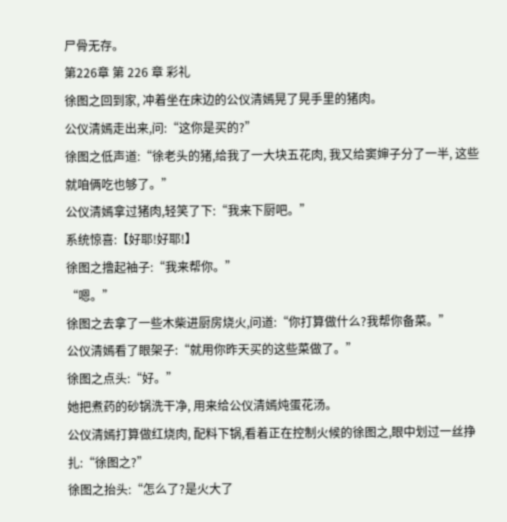尸骨无存。
第226章 第 226 章 彩礼
徐图之回到家, 冲着坐在床边的公仪清嫣晃了晃手里的猪肉。
公仪清嫣走出来,问:“这你是买的?”
徐图之低声道:“徐老头的猪,给我了一大块五花肉, 我又给窦婶子分了一半, 这些就咱俩吃也够了。”
公仪清嫣拿过猪肉,轻笑了下:“我来下厨吧。”
系统惊喜:【好耶!好耶!】
徐图之撸起袖子:“我来帮你。”
“嗯。”
徐图之去拿了一些木柴进厨房烧火,问道:“你打算做什么?我帮你备菜。”
公仪清嫣看了眼架子:“就用你昨天买的这些菜做了。”
徐图之点头:“好。”
她把煮药的砂锅洗干净, 用来给公仪清嫣炖蛋花汤。
公仪清嫣打算做红烧肉, 配料下锅,看着正在控制火候的徐图之,眼中划过一丝挣扎:“徐图之?”
徐图之抬头:“怎么了?是火大了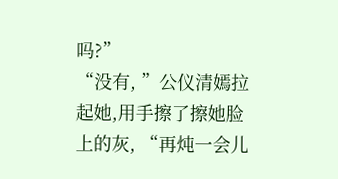吗?”
“没有, ”公仪清嫣拉起她,用手擦了擦她脸上的灰, “再炖一会儿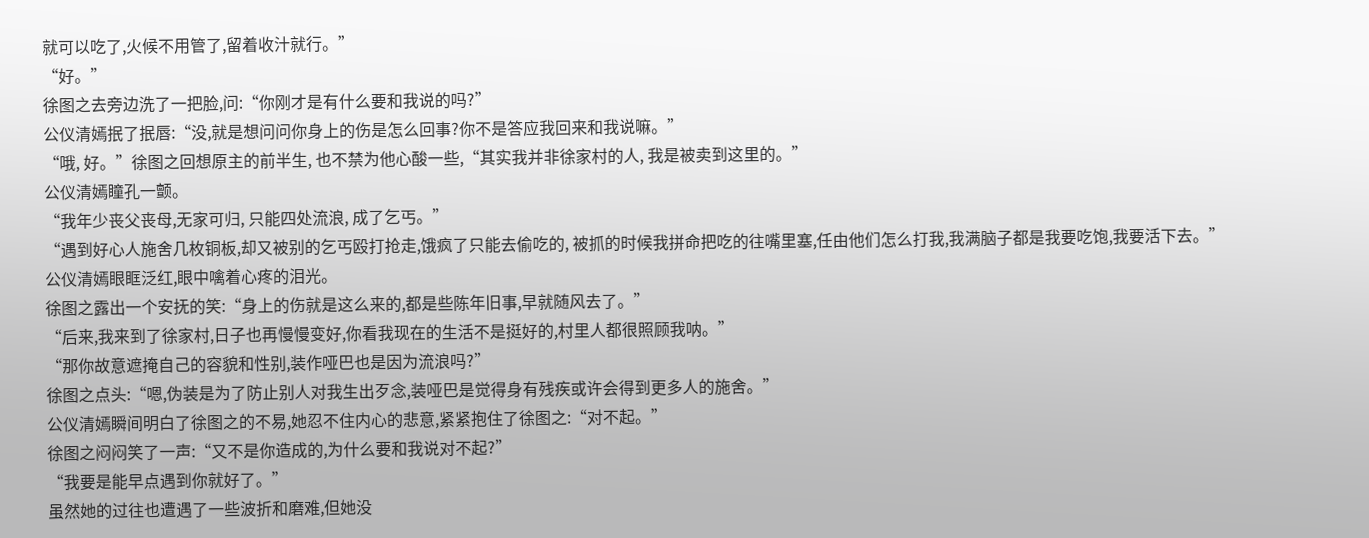就可以吃了,火候不用管了,留着收汁就行。”
“好。”
徐图之去旁边洗了一把脸,问:“你刚才是有什么要和我说的吗?”
公仪清嫣抿了抿唇:“没,就是想问问你身上的伤是怎么回事?你不是答应我回来和我说嘛。”
“哦, 好。”徐图之回想原主的前半生, 也不禁为他心酸一些,“其实我并非徐家村的人, 我是被卖到这里的。”
公仪清嫣瞳孔一颤。
“我年少丧父丧母,无家可归, 只能四处流浪, 成了乞丐。”
“遇到好心人施舍几枚铜板,却又被别的乞丐殴打抢走,饿疯了只能去偷吃的, 被抓的时候我拼命把吃的往嘴里塞,任由他们怎么打我,我满脑子都是我要吃饱,我要活下去。”
公仪清嫣眼眶泛红,眼中噙着心疼的泪光。
徐图之露出一个安抚的笑:“身上的伤就是这么来的,都是些陈年旧事,早就随风去了。”
“后来,我来到了徐家村,日子也再慢慢变好,你看我现在的生活不是挺好的,村里人都很照顾我呐。”
“那你故意遮掩自己的容貌和性别,装作哑巴也是因为流浪吗?”
徐图之点头:“嗯,伪装是为了防止别人对我生出歹念,装哑巴是觉得身有残疾或许会得到更多人的施舍。”
公仪清嫣瞬间明白了徐图之的不易,她忍不住内心的悲意,紧紧抱住了徐图之:“对不起。”
徐图之闷闷笑了一声:“又不是你造成的,为什么要和我说对不起?”
“我要是能早点遇到你就好了。”
虽然她的过往也遭遇了一些波折和磨难,但她没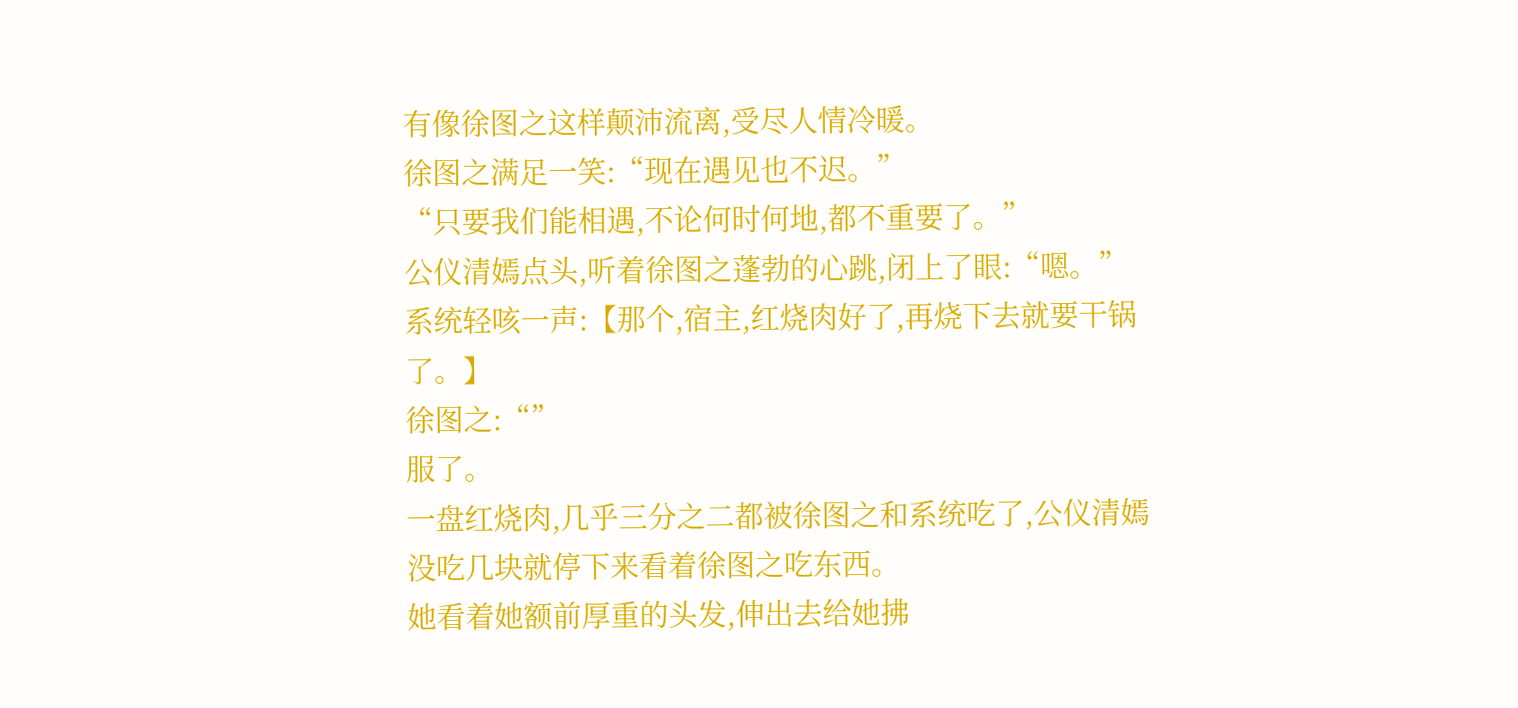有像徐图之这样颠沛流离,受尽人情冷暖。
徐图之满足一笑:“现在遇见也不迟。”
“只要我们能相遇,不论何时何地,都不重要了。”
公仪清嫣点头,听着徐图之蓬勃的心跳,闭上了眼:“嗯。”
系统轻咳一声:【那个,宿主,红烧肉好了,再烧下去就要干锅了。】
徐图之:“”
服了。
一盘红烧肉,几乎三分之二都被徐图之和系统吃了,公仪清嫣没吃几块就停下来看着徐图之吃东西。
她看着她额前厚重的头发,伸出去给她拂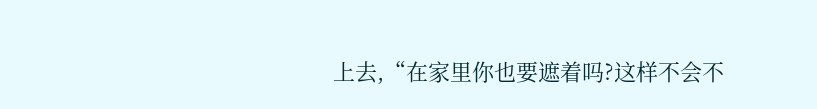上去,“在家里你也要遮着吗?这样不会不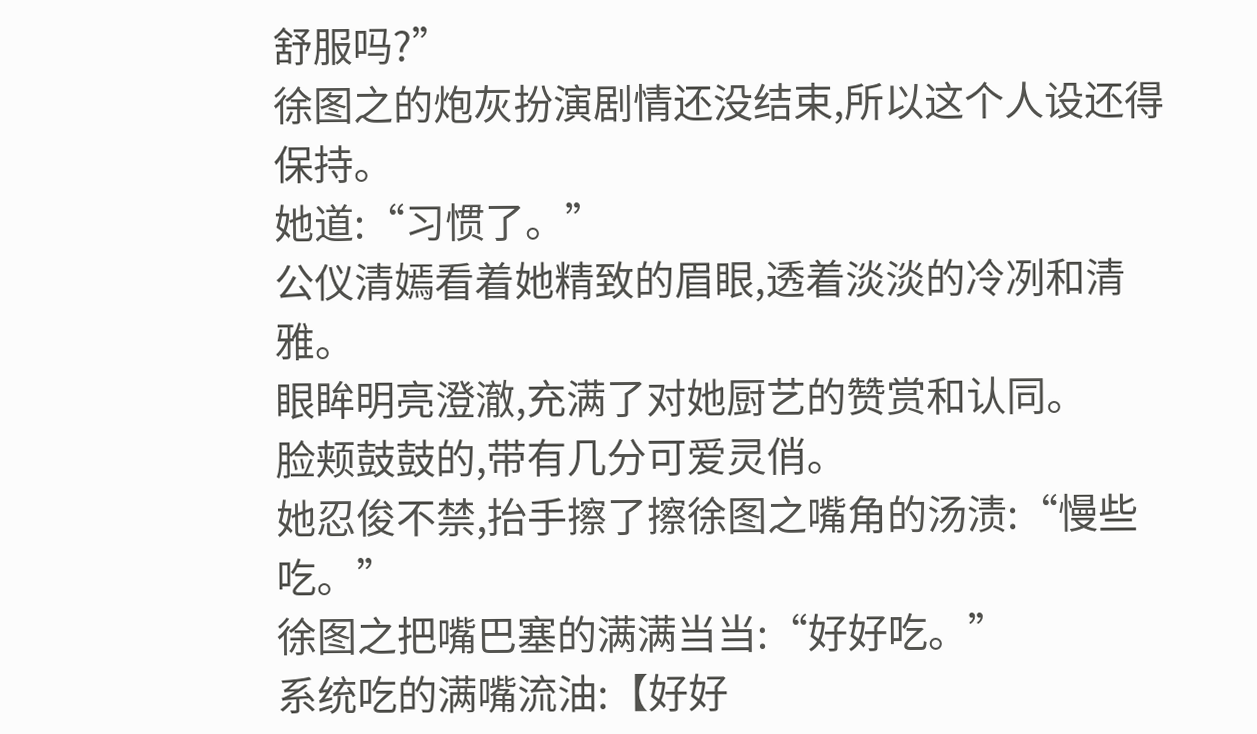舒服吗?”
徐图之的炮灰扮演剧情还没结束,所以这个人设还得保持。
她道:“习惯了。”
公仪清嫣看着她精致的眉眼,透着淡淡的冷冽和清雅。
眼眸明亮澄澈,充满了对她厨艺的赞赏和认同。
脸颊鼓鼓的,带有几分可爱灵俏。
她忍俊不禁,抬手擦了擦徐图之嘴角的汤渍:“慢些吃。”
徐图之把嘴巴塞的满满当当:“好好吃。”
系统吃的满嘴流油:【好好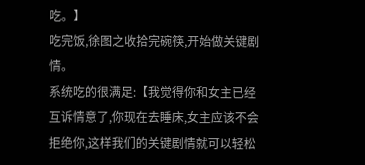吃。】
吃完饭,徐图之收拾完碗筷,开始做关键剧情。
系统吃的很满足:【我觉得你和女主已经互诉情意了,你现在去睡床,女主应该不会拒绝你,这样我们的关键剧情就可以轻松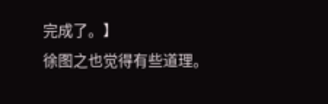完成了。】
徐图之也觉得有些道理。